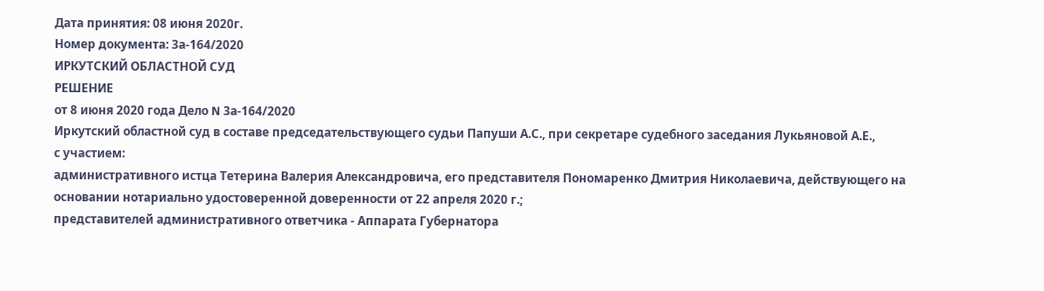Дата принятия: 08 июня 2020г.
Номер документа: 3а-164/2020
ИРКУТСКИЙ ОБЛАСТНОЙ СУД
РЕШЕНИЕ
от 8 июня 2020 года Дело N 3а-164/2020
Иркутский областной суд в составе председательствующего судьи Папуши А.С., при секретаре судебного заседания Лукьяновой А.Е.,
с участием:
административного истца Тетерина Валерия Александровича, его представителя Пономаренко Дмитрия Николаевича, действующего на основании нотариально удостоверенной доверенности от 22 апреля 2020 г.;
представителей административного ответчика - Аппарата Губернатора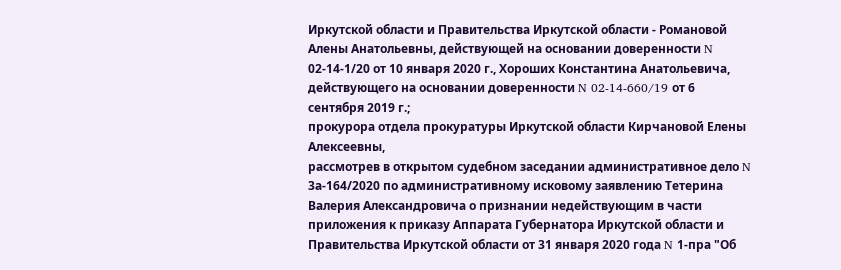Иркутской области и Правительства Иркутской области - Романовой Алены Анатольевны, действующей на основании доверенности N 02-14-1/20 от 10 января 2020 г., Хороших Константина Анатольевича, действующего на основании доверенности N 02-14-660/19 от 6 сентября 2019 г.;
прокурора отдела прокуратуры Иркутской области Кирчановой Елены Алексеевны,
рассмотрев в открытом судебном заседании административное дело N 3а-164/2020 по административному исковому заявлению Тетерина Валерия Александровича о признании недействующим в части приложения к приказу Аппарата Губернатора Иркутской области и Правительства Иркутской области от 31 января 2020 года N 1-пра "Об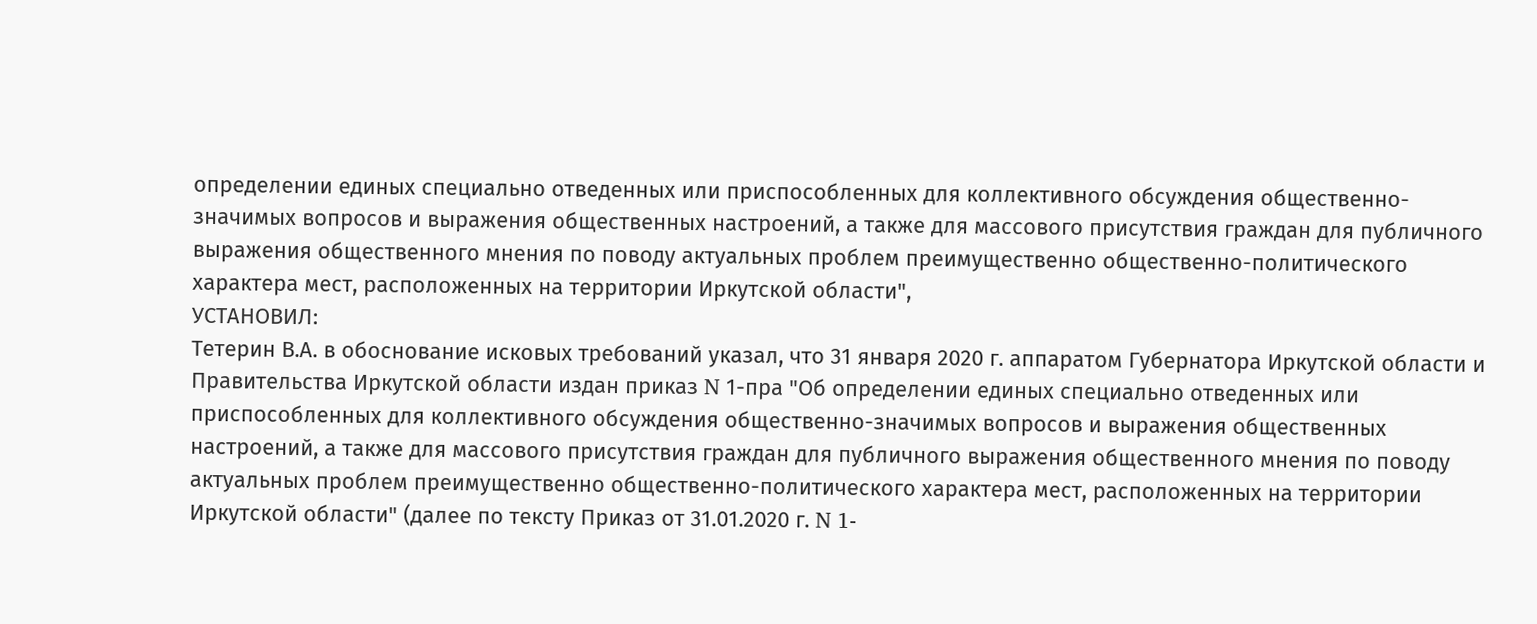определении единых специально отведенных или приспособленных для коллективного обсуждения общественно-значимых вопросов и выражения общественных настроений, а также для массового присутствия граждан для публичного выражения общественного мнения по поводу актуальных проблем преимущественно общественно-политического характера мест, расположенных на территории Иркутской области",
УСТАНОВИЛ:
Тетерин В.А. в обоснование исковых требований указал, что 31 января 2020 г. аппаратом Губернатора Иркутской области и Правительства Иркутской области издан приказ N 1-пра "Об определении единых специально отведенных или приспособленных для коллективного обсуждения общественно-значимых вопросов и выражения общественных настроений, а также для массового присутствия граждан для публичного выражения общественного мнения по поводу актуальных проблем преимущественно общественно-политического характера мест, расположенных на территории Иркутской области" (далее по тексту Приказ от 31.01.2020 г. N 1-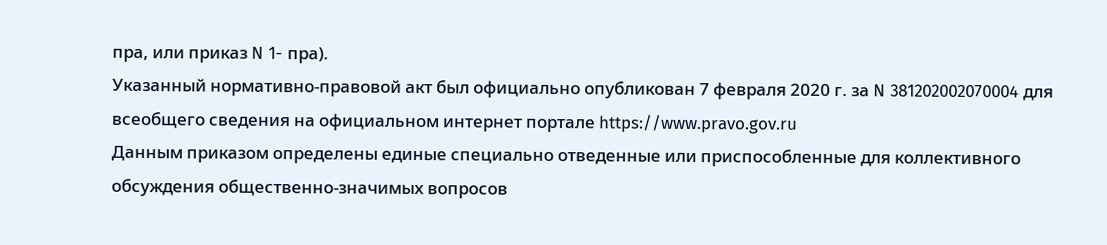пра, или приказ N 1- пра).
Указанный нормативно-правовой акт был официально опубликован 7 февраля 2020 г. за N 381202002070004 для всеобщего сведения на официальном интернет портале https://www.pravo.gov.ru
Данным приказом определены единые специально отведенные или приспособленные для коллективного обсуждения общественно-значимых вопросов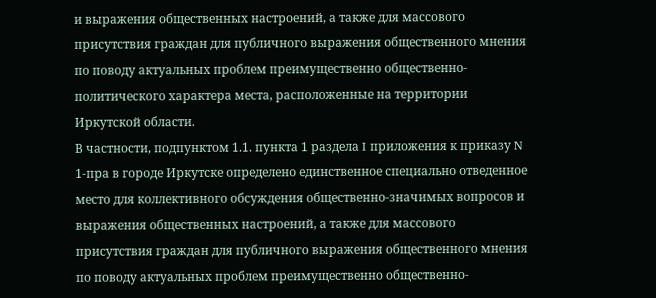и выражения общественных настроений, а также для массового присутствия граждан для публичного выражения общественного мнения по поводу актуальных проблем преимущественно общественно-политического характера места, расположенные на территории Иркутской области.
В частности, подпунктом 1.1. пункта 1 раздела I приложения к приказу N 1-пра в городе Иркутске определено единственное специально отведенное место для коллективного обсуждения общественно-значимых вопросов и выражения общественных настроений, а также для массового присутствия граждан для публичного выражения общественного мнения по поводу актуальных проблем преимущественно общественно-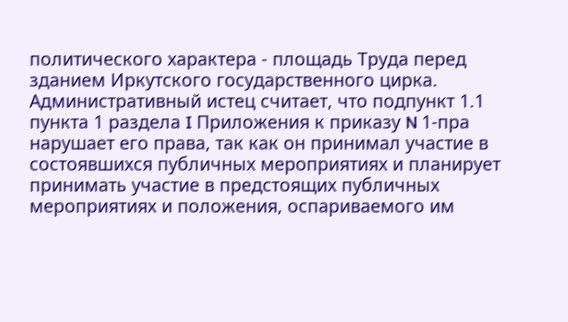политического характера - площадь Труда перед зданием Иркутского государственного цирка.
Административный истец считает, что подпункт 1.1 пункта 1 раздела I Приложения к приказу N 1-пра нарушает его права, так как он принимал участие в состоявшихся публичных мероприятиях и планирует принимать участие в предстоящих публичных мероприятиях и положения, оспариваемого им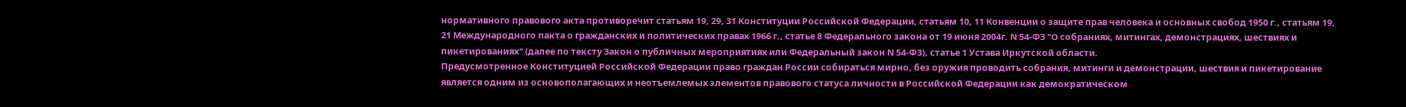нормативного правового акта противоречит статьям 19, 29, 31 Конституции Российской Федерации, статьям 10, 11 Конвенции о защите прав человека и основных свобод 1950 г., статьям 19, 21 Международного пакта о гражданских и политических правах 1966 г., статье 8 Федерального закона от 19 июня 2004г. N 54-ФЗ "О собраниях, митингах, демонстрациях, шествиях и пикетированиях" (далее по тексту Закон о публичных мероприятиях или Федеральный закон N 54-ФЗ), статье 1 Устава Иркутской области.
Предусмотренное Конституцией Российской Федерации право граждан России собираться мирно, без оружия проводить собрания, митинги и демонстрации, шествия и пикетирование является одним из основополагающих и неотъемлемых элементов правового статуса личности в Российской Федерации как демократическом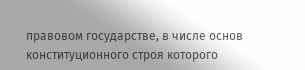правовом государстве, в числе основ конституционного строя которого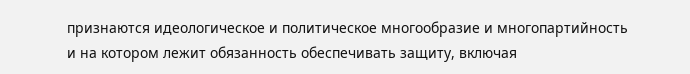признаются идеологическое и политическое многообразие и многопартийность и на котором лежит обязанность обеспечивать защиту, включая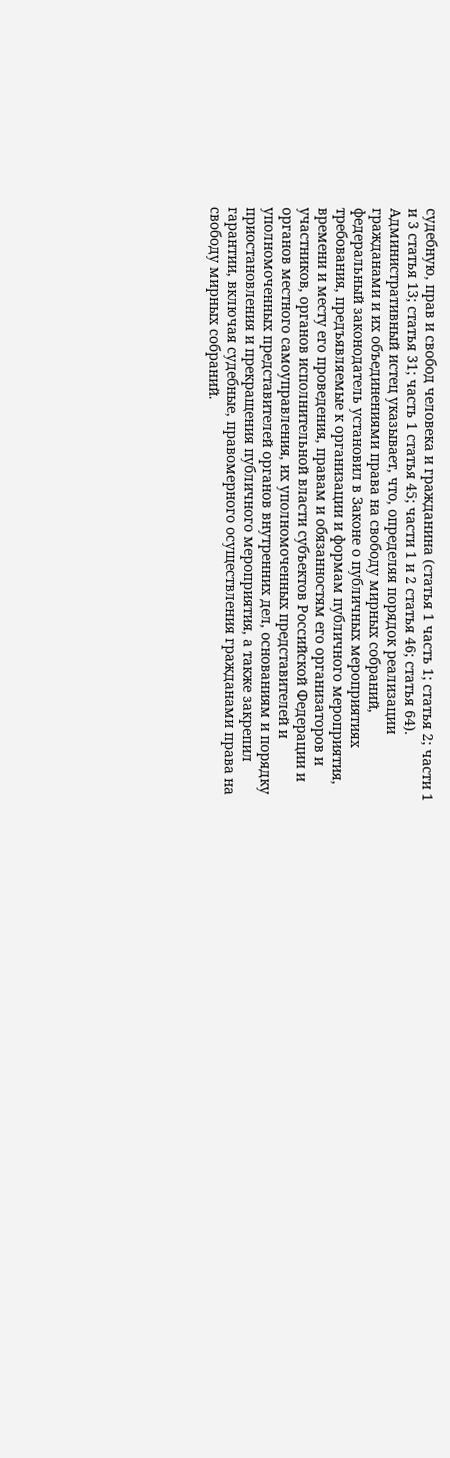судебную, прав и свобод человека и гражданина (статья 1 часть 1; статья 2; части 1 и 3 статья 13; статья 31; часть 1 статья 45; части 1 и 2 статья 46; статья 64).
Административный истец указывает, что, определяя порядок реализации гражданами и их объединениями права на свободу мирных собраний, федеральный законодатель установил в Законе о публичных мероприятиях требования, предъявляемые к организации и формам публичного мероприятия, времени и месту его проведения, правам и обязанностям его организаторов и участников, органов исполнительной власти субъектов Российской Федерации и органов местного самоуправления, их уполномоченных представителей и уполномоченных представителей органов внутренних дел, основаниям и порядку приостановления и прекращения публичного мероприятия, а также закрепил гарантии, включая судебные, правомерного осуществления гражданами права на свободу мирных собраний.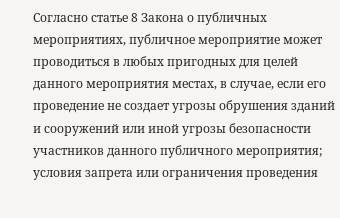Согласно статье 8 Закона о публичных мероприятиях, публичное мероприятие может проводиться в любых пригодных для целей данного мероприятия местах, в случае, если его проведение не создает угрозы обрушения зданий и сооружений или иной угрозы безопасности участников данного публичного мероприятия; условия запрета или ограничения проведения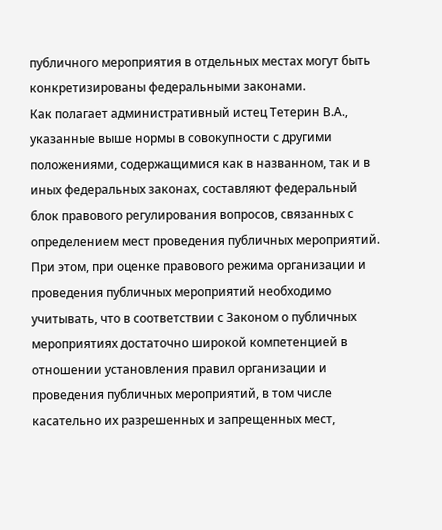публичного мероприятия в отдельных местах могут быть конкретизированы федеральными законами.
Как полагает административный истец Тетерин В.А., указанные выше нормы в совокупности с другими положениями, содержащимися как в названном, так и в иных федеральных законах, составляют федеральный блок правового регулирования вопросов, связанных с определением мест проведения публичных мероприятий.
При этом, при оценке правового режима организации и проведения публичных мероприятий необходимо учитывать, что в соответствии с Законом о публичных мероприятиях достаточно широкой компетенцией в отношении установления правил организации и проведения публичных мероприятий, в том числе касательно их разрешенных и запрещенных мест,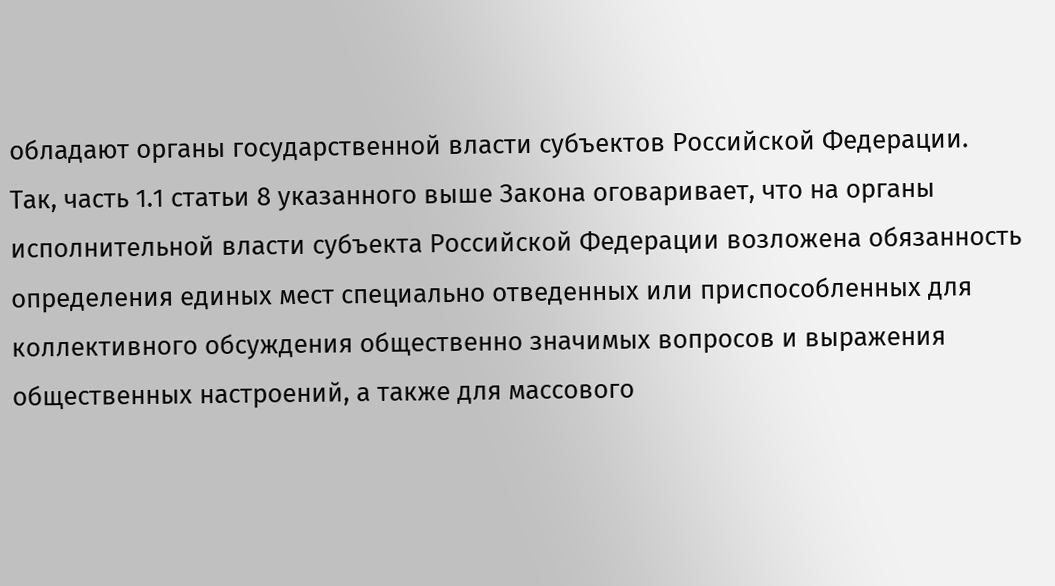обладают органы государственной власти субъектов Российской Федерации.
Так, часть 1.1 статьи 8 указанного выше Закона оговаривает, что на органы исполнительной власти субъекта Российской Федерации возложена обязанность определения единых мест специально отведенных или приспособленных для коллективного обсуждения общественно значимых вопросов и выражения общественных настроений, а также для массового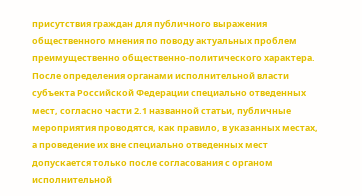присутствия граждан для публичного выражения общественного мнения по поводу актуальных проблем преимущественно общественно-политического характера.
После определения органами исполнительной власти субъекта Российской Федерации специально отведенных мест, согласно части 2.1 названной статьи, публичные мероприятия проводятся, как правило, в указанных местах, а проведение их вне специально отведенных мест допускается только после согласования с органом исполнительной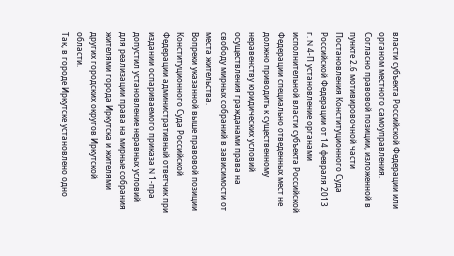власти субъекта Российской Федерации или органом местного самоуправления.
Согласно правовой позиции, изложенной в пункте 2.6 мотивировочной части Постановления Конституционного Суда Российской Федерации от 14 февраля 2013 г. N 4-П установление органами исполнительной власти субъекта Российской Федерации специально отведенных мест не должно приводить к существенному неравенству юридических условий осуществления гражданами права на свободу мирных собраний в зависимости от места жительства.
Вопреки указанной выше правовой позиции Конституционного Суда Российской Федерации административный ответчик при издании оспариваемого приказа N 1-пра допустил установление неравных условий для реализации права на мирные собрания жителями города Иркутска и жителями других городских округов Иркутской области.
Так, в городе Иркутске установлено одно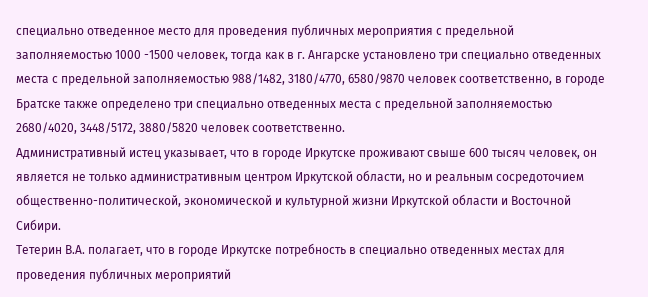специально отведенное место для проведения публичных мероприятия с предельной заполняемостью 1000 -1500 человек, тогда как в г. Ангарске установлено три специально отведенных места с предельной заполняемостью 988/1482, 3180/4770, 6580/9870 человек соответственно, в городе Братске также определено три специально отведенных места с предельной заполняемостью 2680/4020, 3448/5172, 3880/5820 человек соответственно.
Административный истец указывает, что в городе Иркутске проживают свыше 600 тысяч человек, он является не только административным центром Иркутской области, но и реальным сосредоточием общественно-политической, экономической и культурной жизни Иркутской области и Восточной Сибири.
Тетерин В.А. полагает, что в городе Иркутске потребность в специально отведенных местах для проведения публичных мероприятий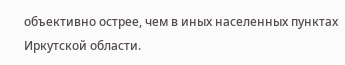объективно острее, чем в иных населенных пунктах Иркутской области.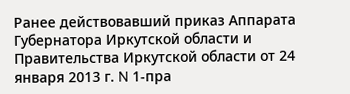Ранее действовавший приказ Аппарата Губернатора Иркутской области и Правительства Иркутской области от 24 января 2013 г. N 1-пра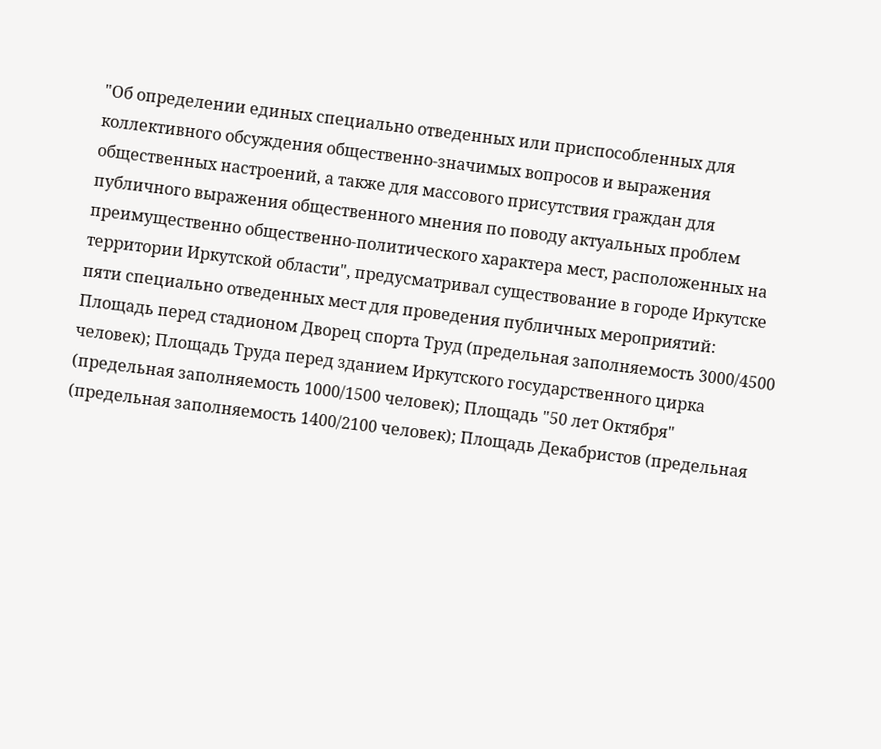"Об определении единых специально отведенных или приспособленных для коллективного обсуждения общественно-значимых вопросов и выражения общественных настроений, а также для массового присутствия граждан для публичного выражения общественного мнения по поводу актуальных проблем преимущественно общественно-политического характера мест, расположенных на территории Иркутской области", предусматривал существование в городе Иркутске пяти специально отведенных мест для проведения публичных мероприятий: Площадь перед стадионом Дворец спорта Труд (предельная заполняемость 3000/4500 человек); Площадь Труда перед зданием Иркутского государственного цирка (предельная заполняемость 1000/1500 человек); Площадь "50 лет Октября" (предельная заполняемость 1400/2100 человек); Площадь Декабристов (предельная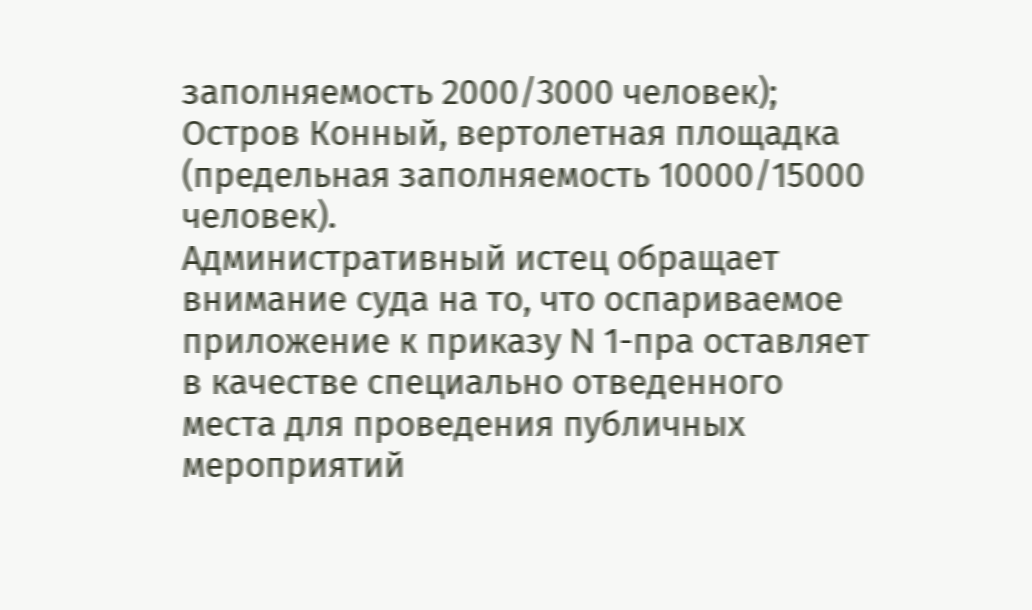заполняемость 2000/3000 человек); Остров Конный, вертолетная площадка (предельная заполняемость 10000/15000 человек).
Административный истец обращает внимание суда на то, что оспариваемое приложение к приказу N 1-пра оставляет в качестве специально отведенного места для проведения публичных мероприятий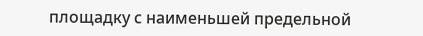площадку с наименьшей предельной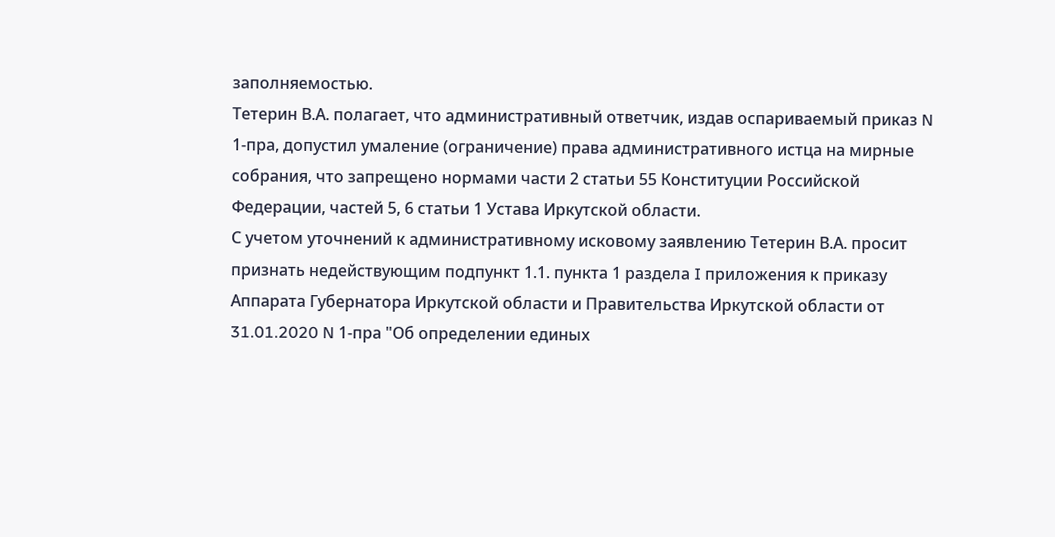заполняемостью.
Тетерин В.А. полагает, что административный ответчик, издав оспариваемый приказ N 1-пра, допустил умаление (ограничение) права административного истца на мирные собрания, что запрещено нормами части 2 статьи 55 Конституции Российской Федерации, частей 5, 6 статьи 1 Устава Иркутской области.
С учетом уточнений к административному исковому заявлению Тетерин В.А. просит признать недействующим подпункт 1.1. пункта 1 раздела I приложения к приказу Аппарата Губернатора Иркутской области и Правительства Иркутской области от 31.01.2020 N 1-пра "Об определении единых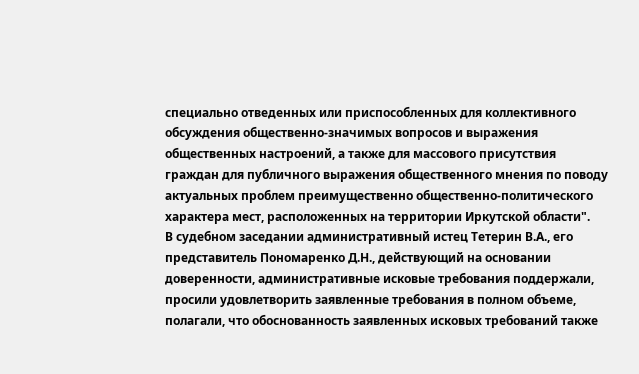специально отведенных или приспособленных для коллективного обсуждения общественно-значимых вопросов и выражения общественных настроений, а также для массового присутствия граждан для публичного выражения общественного мнения по поводу актуальных проблем преимущественно общественно-политического характера мест, расположенных на территории Иркутской области".
В судебном заседании административный истец Тетерин В.А., его представитель Пономаренко Д.Н., действующий на основании доверенности, административные исковые требования поддержали, просили удовлетворить заявленные требования в полном объеме, полагали, что обоснованность заявленных исковых требований также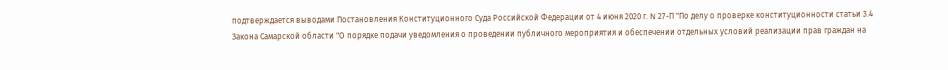подтверждается выводами Постановления Конституционного Суда Российской Федерации от 4 июня 2020 г. N 27-П "По делу о проверке конституционности статьи 3.4 Закона Самарской области "О порядке подачи уведомления о проведении публичного мероприятия и обеспечении отдельных условий реализации прав граждан на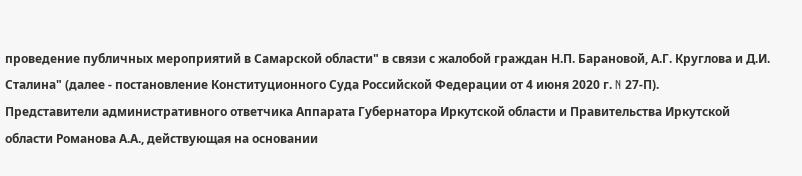проведение публичных мероприятий в Самарской области" в связи с жалобой граждан Н.П. Барановой, А.Г. Круглова и Д.И. Сталина" (далее - постановление Конституционного Суда Российской Федерации от 4 июня 2020 г. N 27-П).
Представители административного ответчика Аппарата Губернатора Иркутской области и Правительства Иркутской области Романова А.А., действующая на основании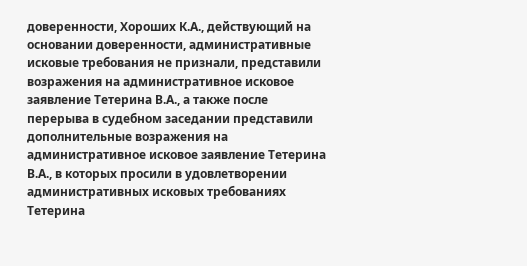доверенности, Хороших К.А., действующий на основании доверенности, административные исковые требования не признали, представили возражения на административное исковое заявление Тетерина В.А., а также после перерыва в судебном заседании представили дополнительные возражения на административное исковое заявление Тетерина В.А., в которых просили в удовлетворении административных исковых требованиях Тетерина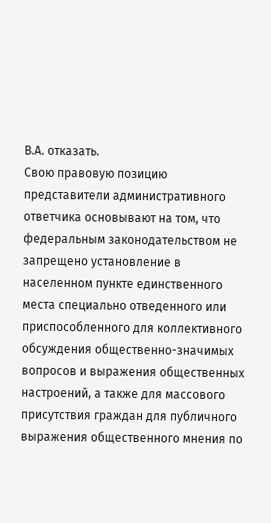В.А. отказать.
Свою правовую позицию представители административного ответчика основывают на том, что федеральным законодательством не запрещено установление в населенном пункте единственного места специально отведенного или приспособленного для коллективного обсуждения общественно-значимых вопросов и выражения общественных настроений, а также для массового присутствия граждан для публичного выражения общественного мнения по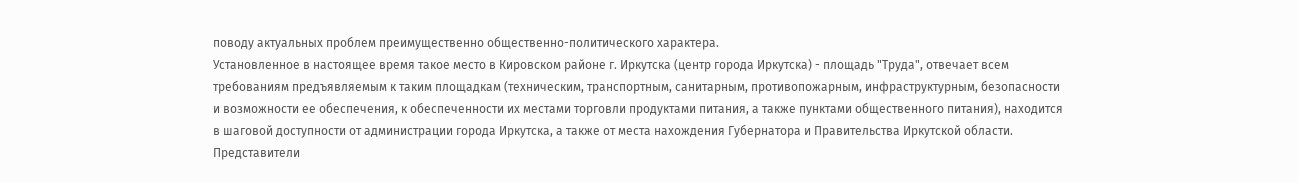поводу актуальных проблем преимущественно общественно-политического характера.
Установленное в настоящее время такое место в Кировском районе г. Иркутска (центр города Иркутска) - площадь "Труда", отвечает всем требованиям предъявляемым к таким площадкам (техническим, транспортным, санитарным, противопожарным, инфраструктурным, безопасности и возможности ее обеспечения, к обеспеченности их местами торговли продуктами питания, а также пунктами общественного питания), находится в шаговой доступности от администрации города Иркутска, а также от места нахождения Губернатора и Правительства Иркутской области.
Представители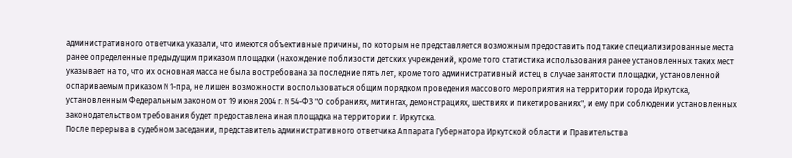административного ответчика указали, что имеются объективные причины, по которым не представляется возможным предоставить под такие специализированные места ранее определенные предыдущим приказом площадки (нахождение поблизости детских учреждений, кроме того статистика использования ранее установленных таких мест указывает на то, что их основная масса не была востребована за последние пять лет, кроме того административный истец в случае занятости площадки, установленной оспариваемым приказом N 1-пра, не лишен возможности воспользоваться общим порядком проведения массового мероприятия на территории города Иркутска, установленным Федеральным законом от 19 июня 2004 г. N 54-ФЗ "О собраниях, митингах, демонстрациях, шествиях и пикетированиях", и ему при соблюдении установленных законодательством требования будет предоставлена иная площадка на территории г. Иркутска.
После перерыва в судебном заседании, представитель административного ответчика Аппарата Губернатора Иркутской области и Правительства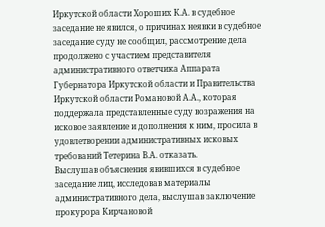Иркутской области Хороших К.А. в судебное заседание не явился, о причинах неявки в судебное заседание суду не сообщил, рассмотрение дела продолжено с участием представителя административного ответчика Аппарата Губернатора Иркутской области и Правительства Иркутской области Романовой А.А., которая поддержала представленные суду возражения на исковое заявление и дополнения к ним, просила в удовлетворении административных исковых требований Тетерина В.А. отказать.
Выслушав объяснения явившихся в судебное заседание лиц, исследовав материалы административного дела, выслушав заключение прокурора Кирчановой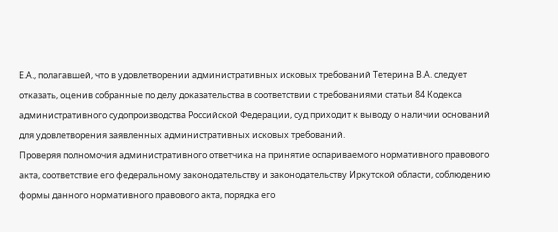Е.А., полагавшей, что в удовлетворении административных исковых требований Тетерина В.А. следует отказать, оценив собранные по делу доказательства в соответствии с требованиями статьи 84 Кодекса административного судопроизводства Российской Федерации, суд приходит к выводу о наличии оснований для удовлетворения заявленных административных исковых требований.
Проверяя полномочия административного ответчика на принятие оспариваемого нормативного правового акта, соответствие его федеральному законодательству и законодательству Иркутской области, соблюдению формы данного нормативного правового акта, порядка его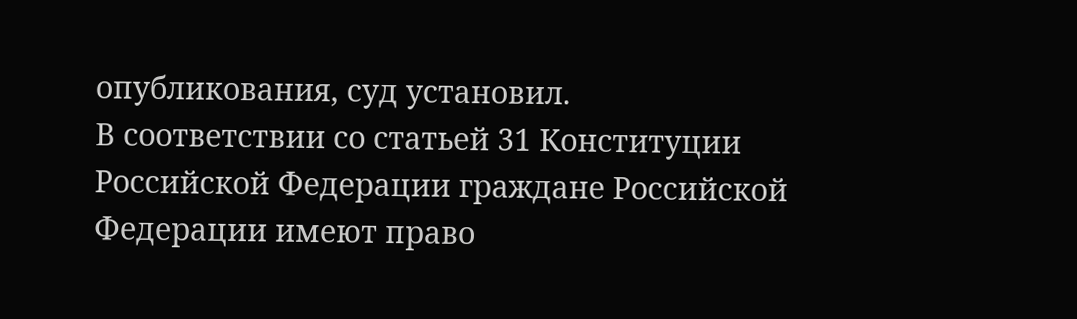опубликования, суд установил.
В соответствии со статьей 31 Конституции Российской Федерации граждане Российской Федерации имеют право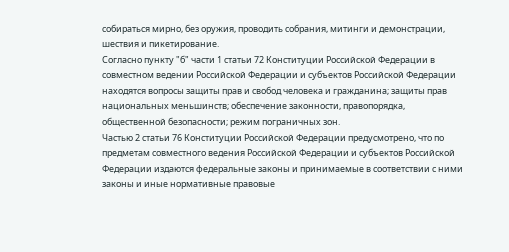собираться мирно, без оружия, проводить собрания, митинги и демонстрации, шествия и пикетирование.
Согласно пункту "б" части 1 статьи 72 Конституции Российской Федерации в совместном ведении Российской Федерации и субъектов Российской Федерации находятся вопросы защиты прав и свобод человека и гражданина; защиты прав национальных меньшинств; обеспечение законности, правопорядка, общественной безопасности; режим пограничных зон.
Частью 2 статьи 76 Конституции Российской Федерации предусмотрено, что по предметам совместного ведения Российской Федерации и субъектов Российской Федерации издаются федеральные законы и принимаемые в соответствии с ними законы и иные нормативные правовые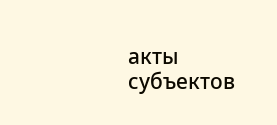акты субъектов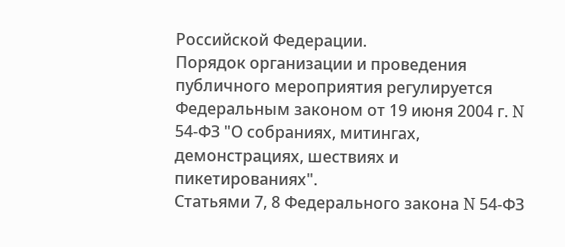Российской Федерации.
Порядок организации и проведения публичного мероприятия регулируется Федеральным законом от 19 июня 2004 г. N 54-ФЗ "О собраниях, митингах, демонстрациях, шествиях и пикетированиях".
Статьями 7, 8 Федерального закона N 54-ФЗ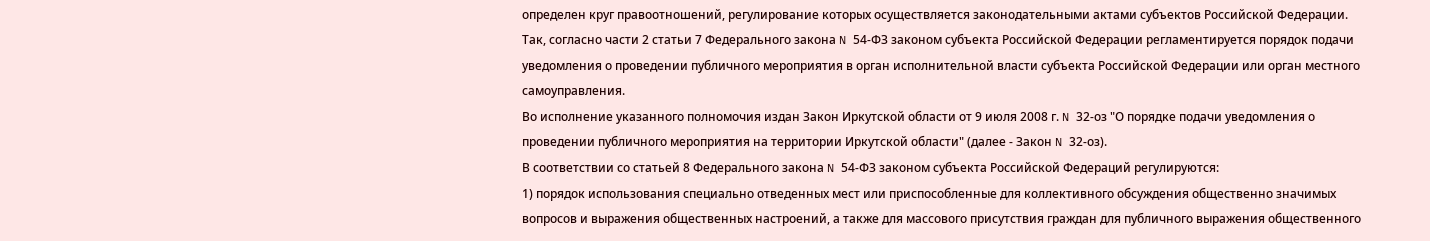определен круг правоотношений, регулирование которых осуществляется законодательными актами субъектов Российской Федерации.
Так, согласно части 2 статьи 7 Федерального закона N 54-ФЗ законом субъекта Российской Федерации регламентируется порядок подачи уведомления о проведении публичного мероприятия в орган исполнительной власти субъекта Российской Федерации или орган местного самоуправления.
Во исполнение указанного полномочия издан Закон Иркутской области от 9 июля 2008 г. N 32-оз "О порядке подачи уведомления о проведении публичного мероприятия на территории Иркутской области" (далее - Закон N 32-оз).
В соответствии со статьей 8 Федерального закона N 54-ФЗ законом субъекта Российской Федераций регулируются:
1) порядок использования специально отведенных мест или приспособленные для коллективного обсуждения общественно значимых вопросов и выражения общественных настроений, а также для массового присутствия граждан для публичного выражения общественного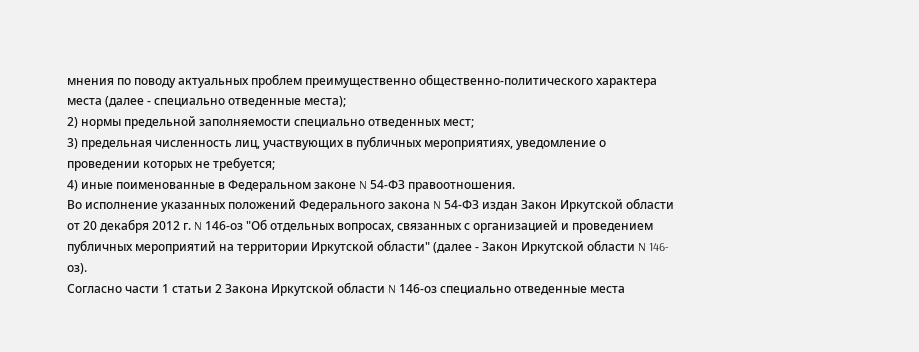мнения по поводу актуальных проблем преимущественно общественно-политического характера места (далее - специально отведенные места);
2) нормы предельной заполняемости специально отведенных мест;
3) предельная численность лиц, участвующих в публичных мероприятиях, уведомление о проведении которых не требуется;
4) иные поименованные в Федеральном законе N 54-ФЗ правоотношения.
Во исполнение указанных положений Федерального закона N 54-ФЗ издан Закон Иркутской области от 20 декабря 2012 г. N 146-оз "Об отдельных вопросах, связанных с организацией и проведением публичных мероприятий на территории Иркутской области" (далее - Закон Иркутской области N 146-оз).
Согласно части 1 статьи 2 Закона Иркутской области N 146-оз специально отведенные места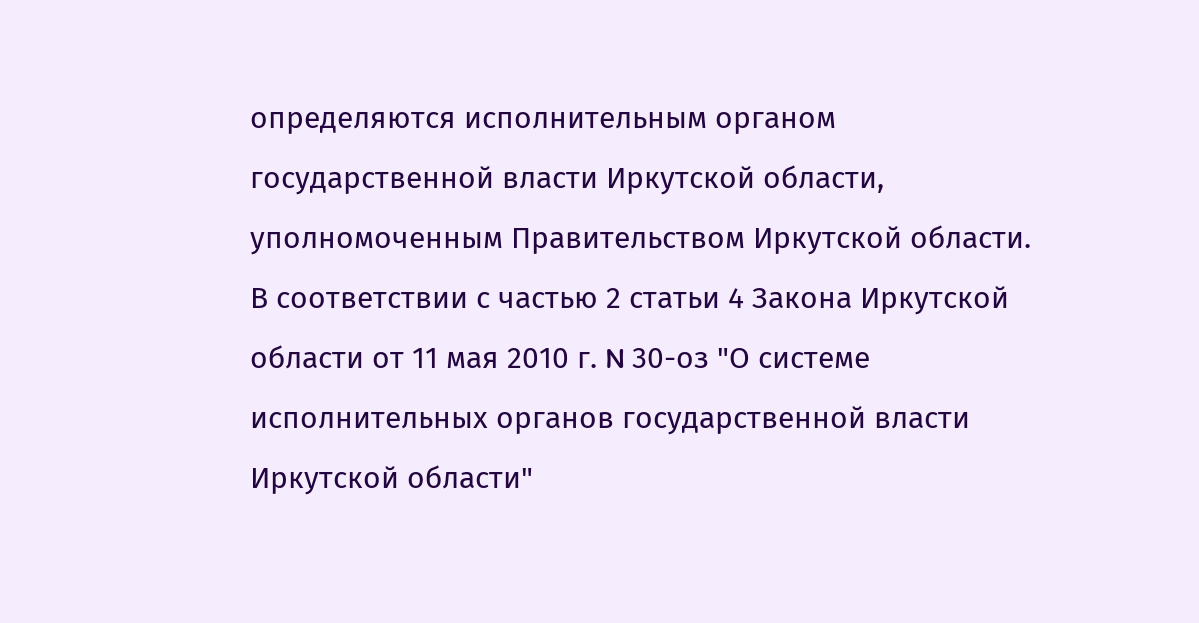определяются исполнительным органом государственной власти Иркутской области, уполномоченным Правительством Иркутской области.
В соответствии с частью 2 статьи 4 Закона Иркутской области от 11 мая 2010 г. N 30-оз "О системе исполнительных органов государственной власти Иркутской области"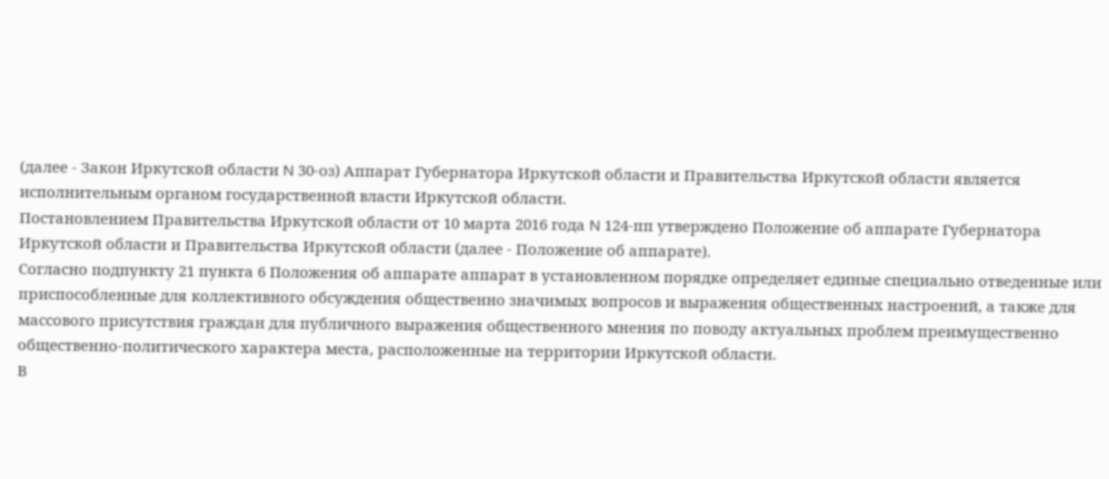(далее - Закон Иркутской области N 30-оз) Аппарат Губернатора Иркутской области и Правительства Иркутской области является исполнительным органом государственной власти Иркутской области.
Постановлением Правительства Иркутской области от 10 марта 2016 года N 124-пп утверждено Положение об аппарате Губернатора Иркутской области и Правительства Иркутской области (далее - Положение об аппарате).
Согласно подпункту 21 пункта 6 Положения об аппарате аппарат в установленном порядке определяет единые специально отведенные или приспособленные для коллективного обсуждения общественно значимых вопросов и выражения общественных настроений, а также для массового присутствия граждан для публичного выражения общественного мнения по поводу актуальных проблем преимущественно общественно-политического характера места, расположенные на территории Иркутской области.
В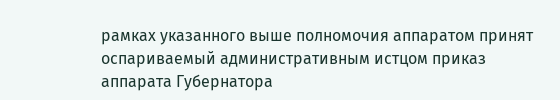рамках указанного выше полномочия аппаратом принят оспариваемый административным истцом приказ аппарата Губернатора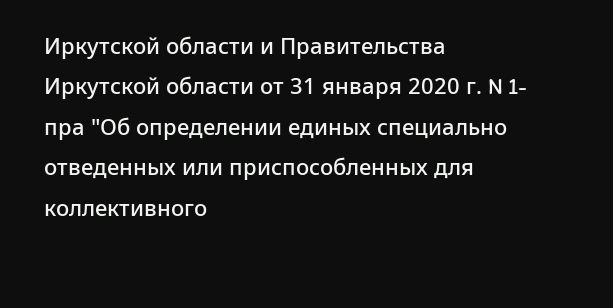Иркутской области и Правительства Иркутской области от 31 января 2020 г. N 1-пра "Об определении единых специально отведенных или приспособленных для коллективного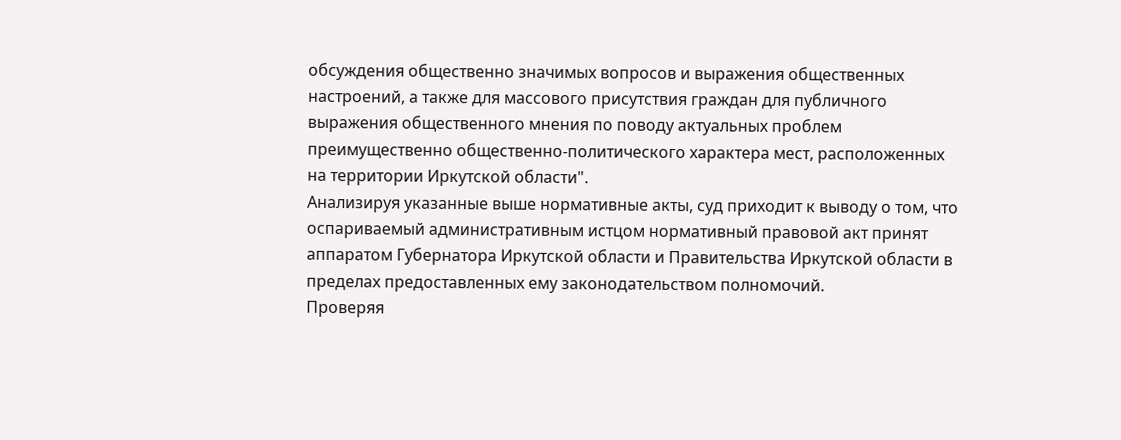обсуждения общественно значимых вопросов и выражения общественных настроений, а также для массового присутствия граждан для публичного выражения общественного мнения по поводу актуальных проблем преимущественно общественно-политического характера мест, расположенных на территории Иркутской области".
Анализируя указанные выше нормативные акты, суд приходит к выводу о том, что оспариваемый административным истцом нормативный правовой акт принят аппаратом Губернатора Иркутской области и Правительства Иркутской области в пределах предоставленных ему законодательством полномочий.
Проверяя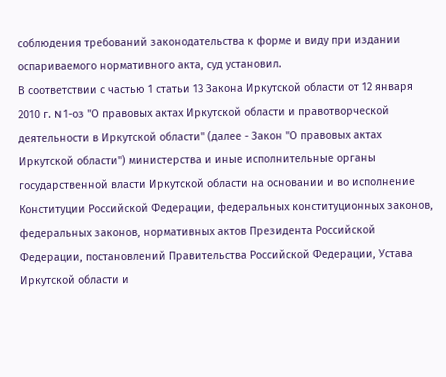соблюдения требований законодательства к форме и виду при издании оспариваемого нормативного акта, суд установил.
В соответствии с частью 1 статьи 13 Закона Иркутской области от 12 января 2010 г. N 1-оз "О правовых актах Иркутской области и правотворческой деятельности в Иркутской области" (далее - Закон "О правовых актах Иркутской области") министерства и иные исполнительные органы государственной власти Иркутской области на основании и во исполнение Конституции Российской Федерации, федеральных конституционных законов, федеральных законов, нормативных актов Президента Российской Федерации, постановлений Правительства Российской Федерации, Устава Иркутской области и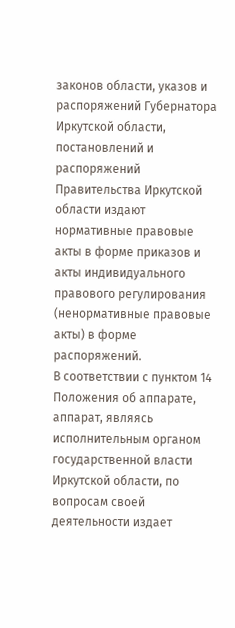законов области, указов и распоряжений Губернатора Иркутской области, постановлений и распоряжений Правительства Иркутской области издают нормативные правовые акты в форме приказов и акты индивидуального правового регулирования (ненормативные правовые акты) в форме распоряжений.
В соответствии с пунктом 14 Положения об аппарате, аппарат, являясь исполнительным органом государственной власти Иркутской области, по вопросам своей деятельности издает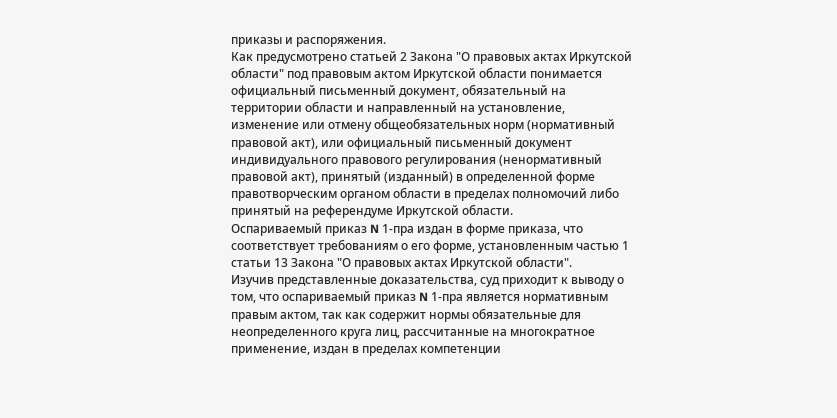приказы и распоряжения.
Как предусмотрено статьей 2 Закона "О правовых актах Иркутской области" под правовым актом Иркутской области понимается официальный письменный документ, обязательный на территории области и направленный на установление, изменение или отмену общеобязательных норм (нормативный правовой акт), или официальный письменный документ индивидуального правового регулирования (ненормативный правовой акт), принятый (изданный) в определенной форме правотворческим органом области в пределах полномочий либо принятый на референдуме Иркутской области.
Оспариваемый приказ N 1-пра издан в форме приказа, что соответствует требованиям о его форме, установленным частью 1 статьи 13 Закона "О правовых актах Иркутской области".
Изучив представленные доказательства, суд приходит к выводу о том, что оспариваемый приказ N 1-пра является нормативным правым актом, так как содержит нормы обязательные для неопределенного круга лиц, рассчитанные на многократное применение, издан в пределах компетенции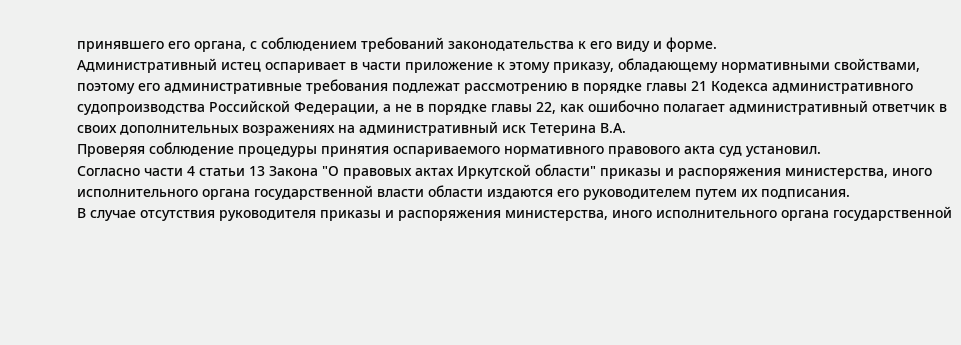принявшего его органа, с соблюдением требований законодательства к его виду и форме.
Административный истец оспаривает в части приложение к этому приказу, обладающему нормативными свойствами, поэтому его административные требования подлежат рассмотрению в порядке главы 21 Кодекса административного судопроизводства Российской Федерации, а не в порядке главы 22, как ошибочно полагает административный ответчик в своих дополнительных возражениях на административный иск Тетерина В.А.
Проверяя соблюдение процедуры принятия оспариваемого нормативного правового акта суд установил.
Согласно части 4 статьи 13 Закона "О правовых актах Иркутской области" приказы и распоряжения министерства, иного исполнительного органа государственной власти области издаются его руководителем путем их подписания.
В случае отсутствия руководителя приказы и распоряжения министерства, иного исполнительного органа государственной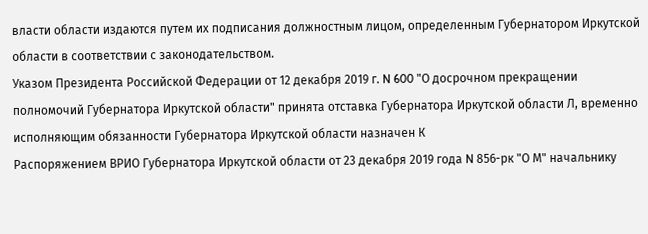власти области издаются путем их подписания должностным лицом, определенным Губернатором Иркутской области в соответствии с законодательством.
Указом Президента Российской Федерации от 12 декабря 2019 г. N 600 "О досрочном прекращении полномочий Губернатора Иркутской области" принята отставка Губернатора Иркутской области Л, временно исполняющим обязанности Губернатора Иркутской области назначен К
Распоряжением ВРИО Губернатора Иркутской области от 23 декабря 2019 года N 856-рк "О М" начальнику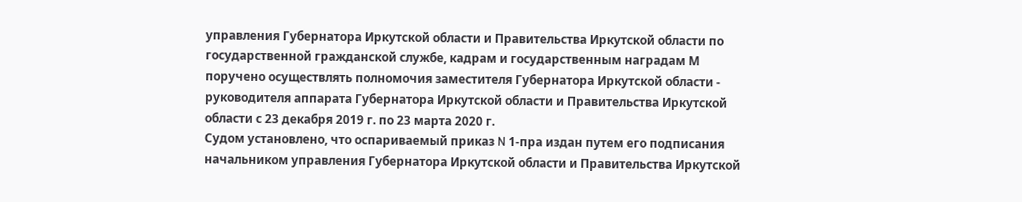управления Губернатора Иркутской области и Правительства Иркутской области по государственной гражданской службе, кадрам и государственным наградам М поручено осуществлять полномочия заместителя Губернатора Иркутской области - руководителя аппарата Губернатора Иркутской области и Правительства Иркутской области с 23 декабря 2019 г. по 23 марта 2020 г.
Судом установлено, что оспариваемый приказ N 1-пра издан путем его подписания начальником управления Губернатора Иркутской области и Правительства Иркутской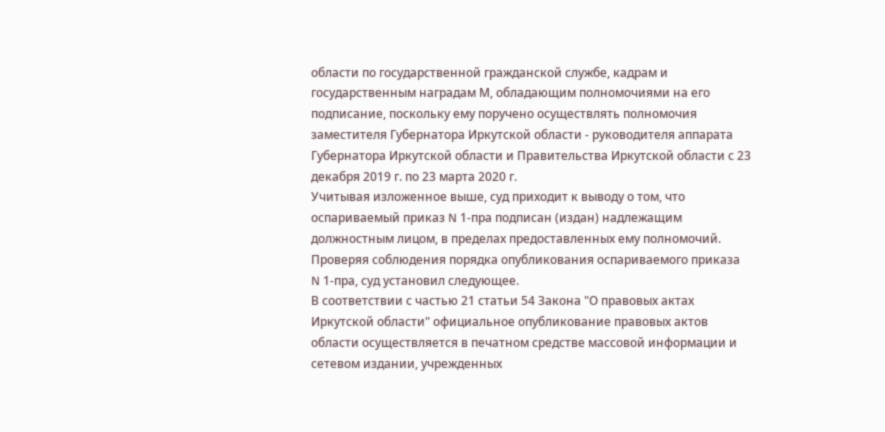области по государственной гражданской службе, кадрам и государственным наградам М, обладающим полномочиями на его подписание, поскольку ему поручено осуществлять полномочия заместителя Губернатора Иркутской области - руководителя аппарата Губернатора Иркутской области и Правительства Иркутской области с 23 декабря 2019 г. по 23 марта 2020 г.
Учитывая изложенное выше, суд приходит к выводу о том, что оспариваемый приказ N 1-пра подписан (издан) надлежащим должностным лицом, в пределах предоставленных ему полномочий.
Проверяя соблюдения порядка опубликования оспариваемого приказа N 1-пра, суд установил следующее.
В соответствии с частью 21 статьи 54 Закона "О правовых актах Иркутской области" официальное опубликование правовых актов области осуществляется в печатном средстве массовой информации и сетевом издании, учрежденных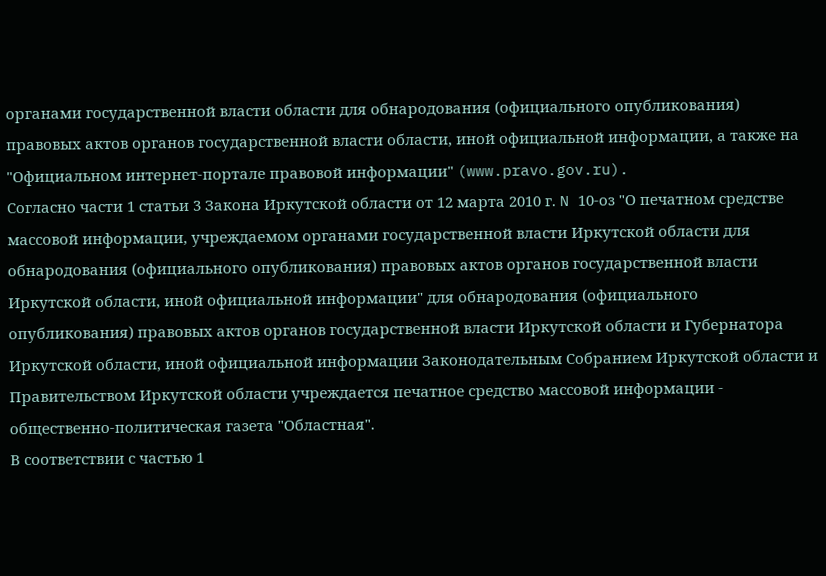органами государственной власти области для обнародования (официального опубликования) правовых актов органов государственной власти области, иной официальной информации, а также на "Официальном интернет-портале правовой информации" (www.pravo.gov.ru).
Согласно части 1 статьи 3 Закона Иркутской области от 12 марта 2010 г. N 10-оз "О печатном средстве массовой информации, учреждаемом органами государственной власти Иркутской области для обнародования (официального опубликования) правовых актов органов государственной власти Иркутской области, иной официальной информации" для обнародования (официального опубликования) правовых актов органов государственной власти Иркутской области и Губернатора Иркутской области, иной официальной информации Законодательным Собранием Иркутской области и Правительством Иркутской области учреждается печатное средство массовой информации - общественно-политическая газета "Областная".
В соответствии с частью 1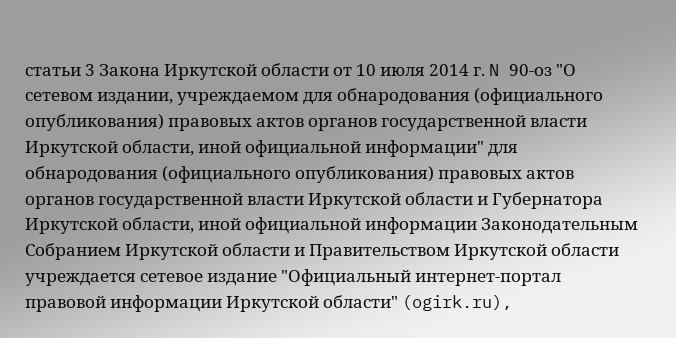статьи 3 Закона Иркутской области от 10 июля 2014 г. N 90-оз "О сетевом издании, учреждаемом для обнародования (официального опубликования) правовых актов органов государственной власти Иркутской области, иной официальной информации" для обнародования (официального опубликования) правовых актов органов государственной власти Иркутской области и Губернатора Иркутской области, иной официальной информации Законодательным Собранием Иркутской области и Правительством Иркутской области учреждается сетевое издание "Официальный интернет-портал правовой информации Иркутской области" (ogirk.ru),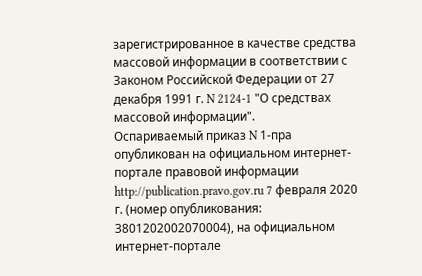зарегистрированное в качестве средства массовой информации в соответствии с Законом Российской Федерации от 27 декабря 1991 г. N 2124-1 "О средствах массовой информации".
Оспариваемый приказ N 1-пра опубликован на официальном интернет- портале правовой информации http://publication.pravo.gov.ru 7 февраля 2020 г. (номер опубликования: 3801202002070004), на официальном интернет-портале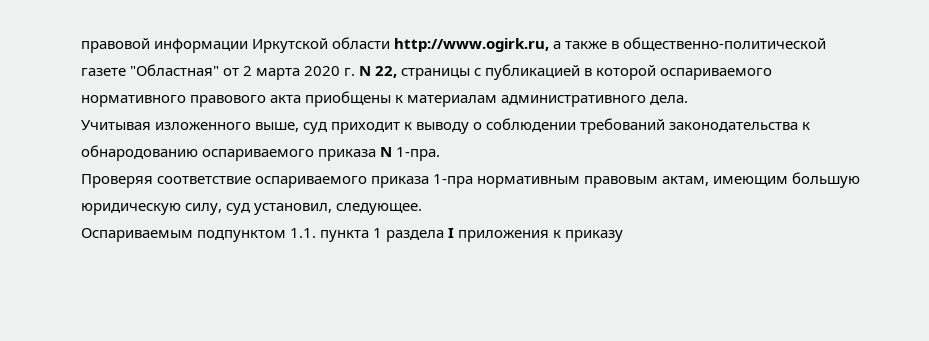правовой информации Иркутской области http://www.ogirk.ru, а также в общественно-политической газете "Областная" от 2 марта 2020 г. N 22, страницы с публикацией в которой оспариваемого нормативного правового акта приобщены к материалам административного дела.
Учитывая изложенного выше, суд приходит к выводу о соблюдении требований законодательства к обнародованию оспариваемого приказа N 1-пра.
Проверяя соответствие оспариваемого приказа 1-пра нормативным правовым актам, имеющим большую юридическую силу, суд установил, следующее.
Оспариваемым подпунктом 1.1. пункта 1 раздела I приложения к приказу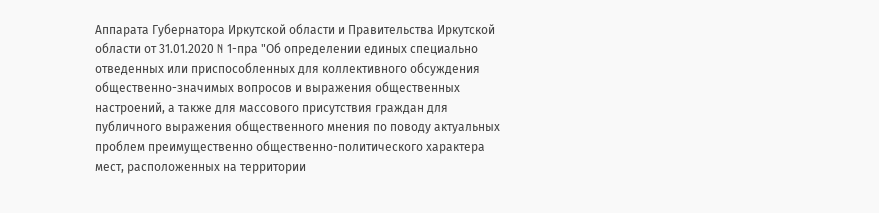Аппарата Губернатора Иркутской области и Правительства Иркутской области от 31.01.2020 N 1-пра "Об определении единых специально отведенных или приспособленных для коллективного обсуждения общественно-значимых вопросов и выражения общественных настроений, а также для массового присутствия граждан для публичного выражения общественного мнения по поводу актуальных проблем преимущественно общественно-политического характера мест, расположенных на территории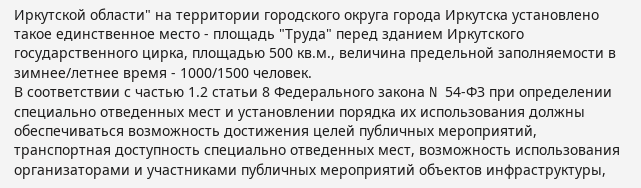Иркутской области" на территории городского округа города Иркутска установлено такое единственное место - площадь "Труда" перед зданием Иркутского государственного цирка, площадью 500 кв.м., величина предельной заполняемости в зимнее/летнее время - 1000/1500 человек.
В соответствии с частью 1.2 статьи 8 Федерального закона N 54-ФЗ при определении специально отведенных мест и установлении порядка их использования должны обеспечиваться возможность достижения целей публичных мероприятий, транспортная доступность специально отведенных мест, возможность использования организаторами и участниками публичных мероприятий объектов инфраструктуры,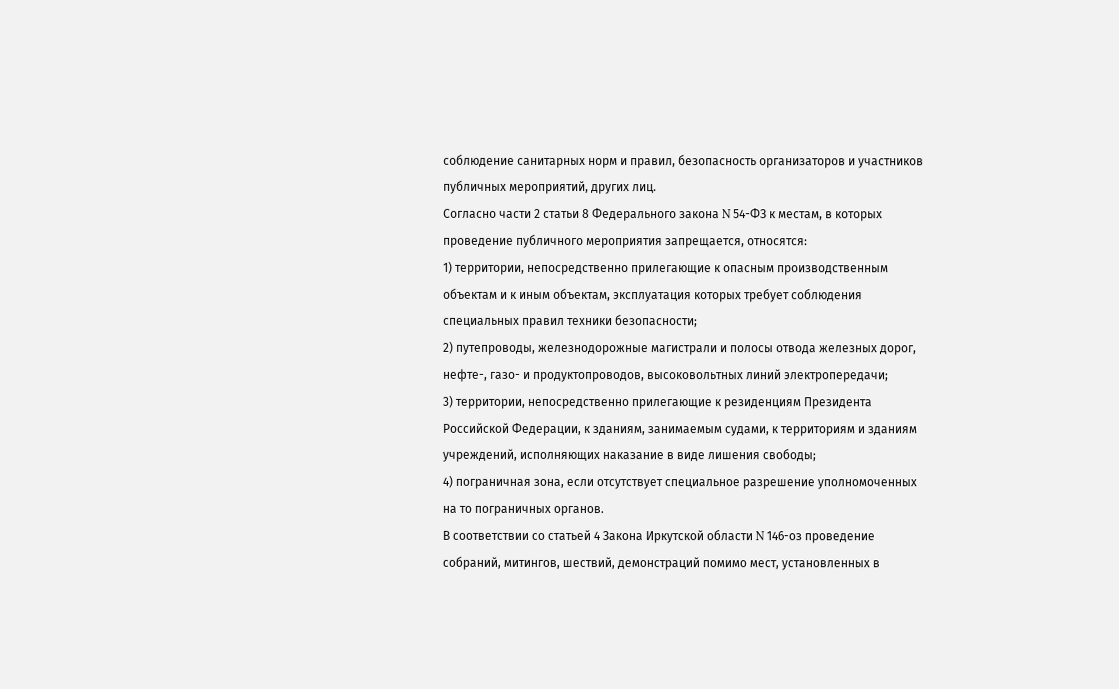соблюдение санитарных норм и правил, безопасность организаторов и участников публичных мероприятий, других лиц.
Согласно части 2 статьи 8 Федерального закона N 54-ФЗ к местам, в которых проведение публичного мероприятия запрещается, относятся:
1) территории, непосредственно прилегающие к опасным производственным объектам и к иным объектам, эксплуатация которых требует соблюдения специальных правил техники безопасности;
2) путепроводы, железнодорожные магистрали и полосы отвода железных дорог, нефте-, газо- и продуктопроводов, высоковольтных линий электропередачи;
3) территории, непосредственно прилегающие к резиденциям Президента Российской Федерации, к зданиям, занимаемым судами, к территориям и зданиям учреждений, исполняющих наказание в виде лишения свободы;
4) пограничная зона, если отсутствует специальное разрешение уполномоченных на то пограничных органов.
В соответствии со статьей 4 Закона Иркутской области N 146-оз проведение собраний, митингов, шествий, демонстраций помимо мест, установленных в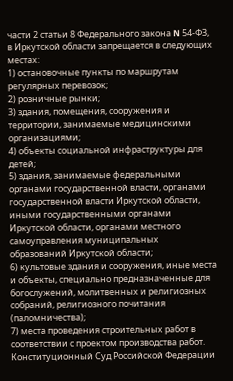части 2 статьи 8 Федерального закона N 54-ФЗ, в Иркутской области запрещается в следующих местах:
1) остановочные пункты по маршрутам регулярных перевозок;
2) розничные рынки;
3) здания, помещения, сооружения и территории, занимаемые медицинскими организациями;
4) объекты социальной инфраструктуры для детей;
5) здания, занимаемые федеральными органами государственной власти, органами государственной власти Иркутской области, иными государственными органами Иркутской области, органами местного самоуправления муниципальных образований Иркутской области;
6) культовые здания и сооружения, иные места и объекты, специально предназначенные для богослужений, молитвенных и религиозных собраний, религиозного почитания (паломничества);
7) места проведения строительных работ в соответствии с проектом производства работ.
Конституционный Суд Российской Федерации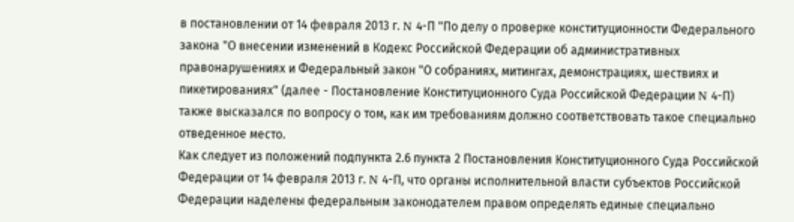в постановлении от 14 февраля 2013 г. N 4-П "По делу о проверке конституционности Федерального закона "О внесении изменений в Кодекс Российской Федерации об административных правонарушениях и Федеральный закон "О собраниях, митингах, демонстрациях, шествиях и пикетированиях" (далее - Постановление Конституционного Суда Российской Федерации N 4-П) также высказался по вопросу о том, как им требованиям должно соответствовать такое специально отведенное место.
Как следует из положений подпункта 2.6 пункта 2 Постановления Конституционного Суда Российской Федерации от 14 февраля 2013 г. N 4-П, что органы исполнительной власти субъектов Российской Федерации наделены федеральным законодателем правом определять единые специально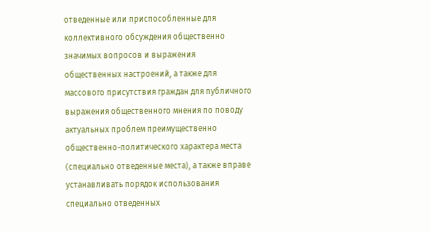отведенные или приспособленные для коллективного обсуждения общественно значимых вопросов и выражения общественных настроений, а также для массового присутствия граждан для публичного выражения общественного мнения по поводу актуальных проблем преимущественно общественно-политического характера места (специально отведенные места), а также вправе устанавливать порядок использования специально отведенных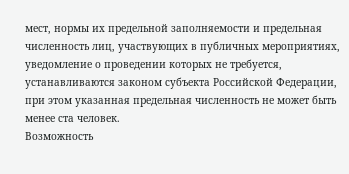мест, нормы их предельной заполняемости и предельная численность лиц, участвующих в публичных мероприятиях, уведомление о проведении которых не требуется, устанавливаются законом субъекта Российской Федерации, при этом указанная предельная численность не может быть менее ста человек.
Возможность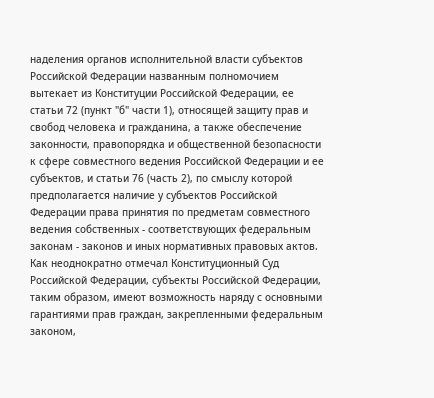наделения органов исполнительной власти субъектов Российской Федерации названным полномочием вытекает из Конституции Российской Федерации, ее статьи 72 (пункт "б" части 1), относящей защиту прав и свобод человека и гражданина, а также обеспечение законности, правопорядка и общественной безопасности к сфере совместного ведения Российской Федерации и ее субъектов, и статьи 76 (часть 2), по смыслу которой предполагается наличие у субъектов Российской Федерации права принятия по предметам совместного ведения собственных - соответствующих федеральным законам - законов и иных нормативных правовых актов. Как неоднократно отмечал Конституционный Суд Российской Федерации, субъекты Российской Федерации, таким образом, имеют возможность наряду с основными гарантиями прав граждан, закрепленными федеральным законом,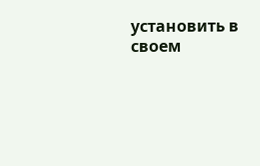установить в своем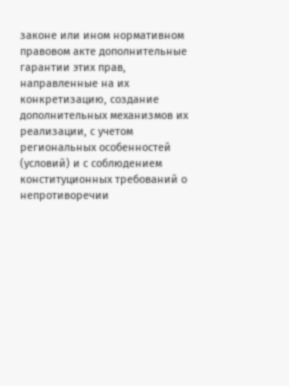законе или ином нормативном правовом акте дополнительные гарантии этих прав, направленные на их конкретизацию, создание дополнительных механизмов их реализации, с учетом региональных особенностей (условий) и с соблюдением конституционных требований о непротиворечии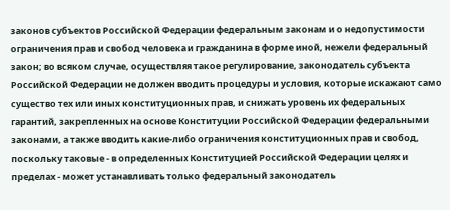законов субъектов Российской Федерации федеральным законам и о недопустимости ограничения прав и свобод человека и гражданина в форме иной, нежели федеральный закон; во всяком случае, осуществляя такое регулирование, законодатель субъекта Российской Федерации не должен вводить процедуры и условия, которые искажают само существо тех или иных конституционных прав, и снижать уровень их федеральных гарантий, закрепленных на основе Конституции Российской Федерации федеральными законами, а также вводить какие-либо ограничения конституционных прав и свобод, поскольку таковые - в определенных Конституцией Российской Федерации целях и пределах - может устанавливать только федеральный законодатель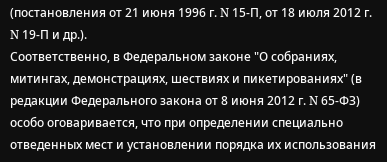(постановления от 21 июня 1996 г. N 15-П, от 18 июля 2012 г. N 19-П и др.).
Соответственно, в Федеральном законе "О собраниях, митингах, демонстрациях, шествиях и пикетированиях" (в редакции Федерального закона от 8 июня 2012 г. N 65-ФЗ) особо оговаривается, что при определении специально отведенных мест и установлении порядка их использования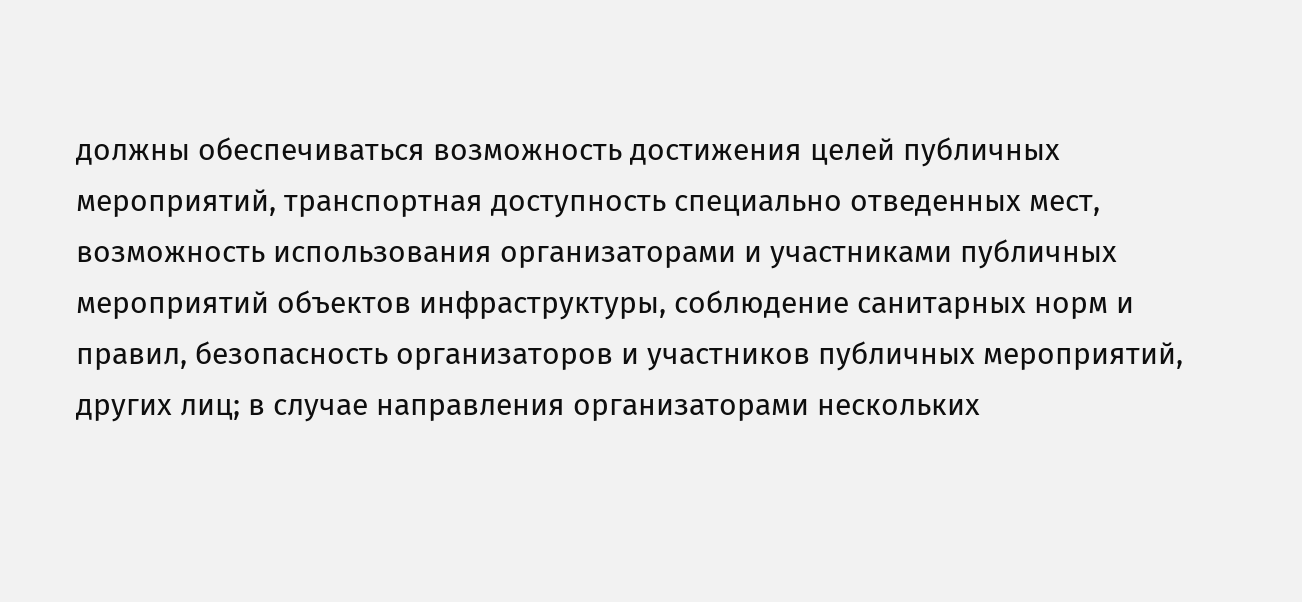должны обеспечиваться возможность достижения целей публичных мероприятий, транспортная доступность специально отведенных мест, возможность использования организаторами и участниками публичных мероприятий объектов инфраструктуры, соблюдение санитарных норм и правил, безопасность организаторов и участников публичных мероприятий, других лиц; в случае направления организаторами нескольких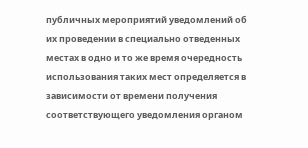публичных мероприятий уведомлений об их проведении в специально отведенных местах в одно и то же время очередность использования таких мест определяется в зависимости от времени получения соответствующего уведомления органом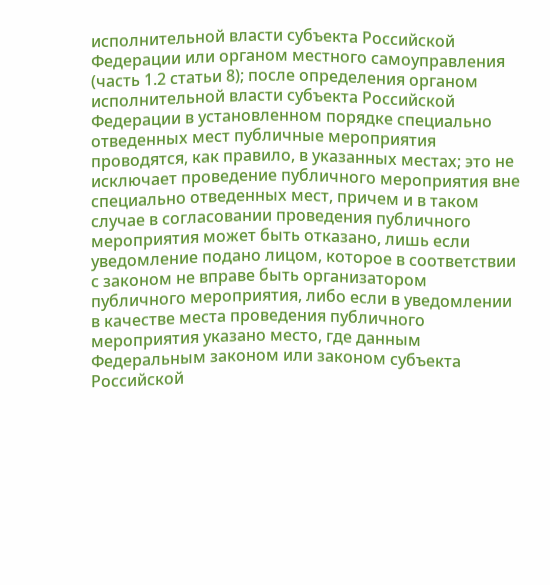исполнительной власти субъекта Российской Федерации или органом местного самоуправления (часть 1.2 статьи 8); после определения органом исполнительной власти субъекта Российской Федерации в установленном порядке специально отведенных мест публичные мероприятия проводятся, как правило, в указанных местах; это не исключает проведение публичного мероприятия вне специально отведенных мест, причем и в таком случае в согласовании проведения публичного мероприятия может быть отказано, лишь если уведомление подано лицом, которое в соответствии с законом не вправе быть организатором публичного мероприятия, либо если в уведомлении в качестве места проведения публичного мероприятия указано место, где данным Федеральным законом или законом субъекта Российской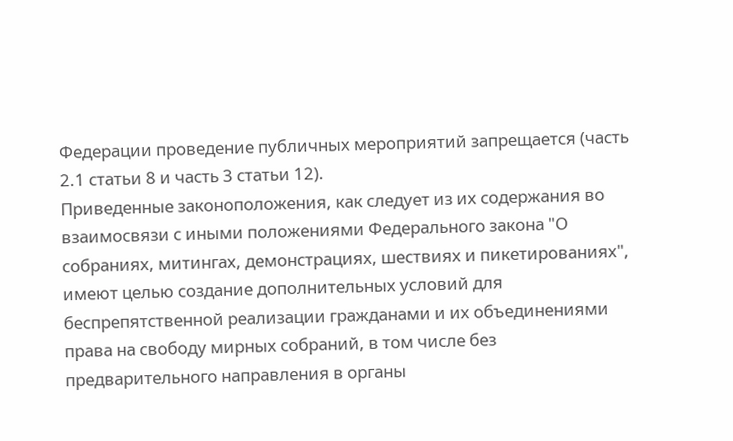Федерации проведение публичных мероприятий запрещается (часть 2.1 статьи 8 и часть 3 статьи 12).
Приведенные законоположения, как следует из их содержания во взаимосвязи с иными положениями Федерального закона "О собраниях, митингах, демонстрациях, шествиях и пикетированиях", имеют целью создание дополнительных условий для беспрепятственной реализации гражданами и их объединениями права на свободу мирных собраний, в том числе без предварительного направления в органы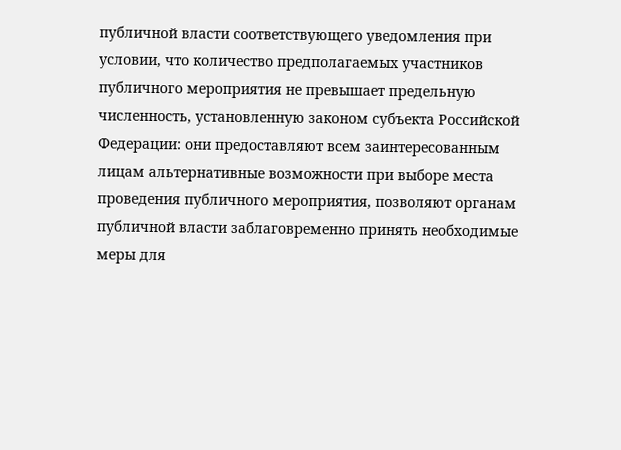публичной власти соответствующего уведомления при условии, что количество предполагаемых участников публичного мероприятия не превышает предельную численность, установленную законом субъекта Российской Федерации: они предоставляют всем заинтересованным лицам альтернативные возможности при выборе места проведения публичного мероприятия, позволяют органам публичной власти заблаговременно принять необходимые меры для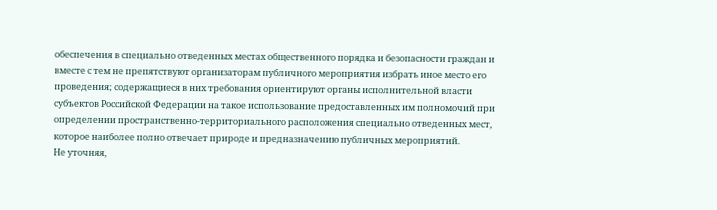обеспечения в специально отведенных местах общественного порядка и безопасности граждан и вместе с тем не препятствуют организаторам публичного мероприятия избрать иное место его проведения; содержащиеся в них требования ориентируют органы исполнительной власти субъектов Российской Федерации на такое использование предоставленных им полномочий при определении пространственно-территориального расположения специально отведенных мест, которое наиболее полно отвечает природе и предназначению публичных мероприятий.
Не уточняя,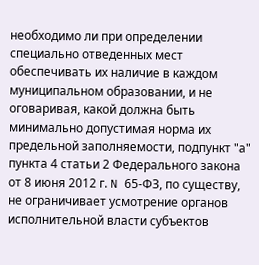необходимо ли при определении специально отведенных мест обеспечивать их наличие в каждом муниципальном образовании, и не оговаривая, какой должна быть минимально допустимая норма их предельной заполняемости, подпункт "а" пункта 4 статьи 2 Федерального закона от 8 июня 2012 г. N 65-ФЗ, по существу, не ограничивает усмотрение органов исполнительной власти субъектов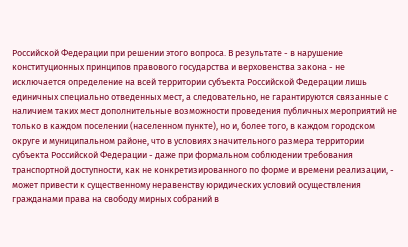Российской Федерации при решении этого вопроса. В результате - в нарушение конституционных принципов правового государства и верховенства закона - не исключается определение на всей территории субъекта Российской Федерации лишь единичных специально отведенных мест, а следовательно, не гарантируются связанные с наличием таких мест дополнительные возможности проведения публичных мероприятий не только в каждом поселении (населенном пункте), но и, более того, в каждом городском округе и муниципальном районе, что в условиях значительного размера территории субъекта Российской Федерации - даже при формальном соблюдении требования транспортной доступности, как не конкретизированного по форме и времени реализации, - может привести к существенному неравенству юридических условий осуществления гражданами права на свободу мирных собраний в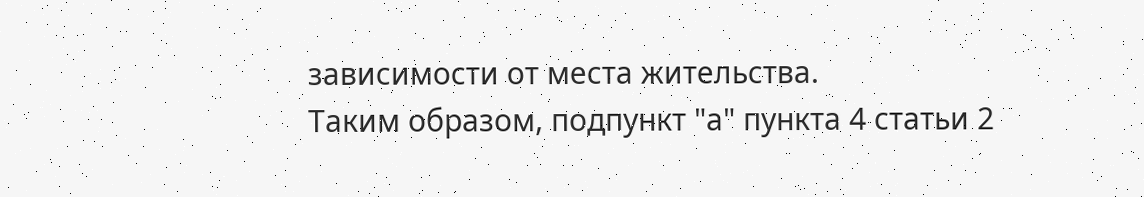зависимости от места жительства.
Таким образом, подпункт "а" пункта 4 статьи 2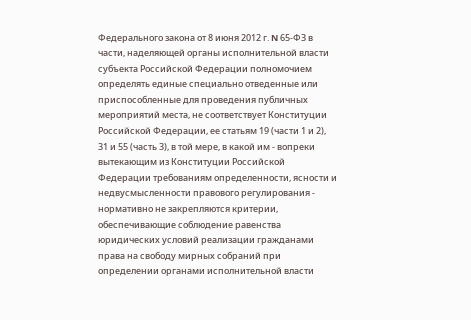Федерального закона от 8 июня 2012 г. N 65-ФЗ в части, наделяющей органы исполнительной власти субъекта Российской Федерации полномочием определять единые специально отведенные или приспособленные для проведения публичных мероприятий места, не соответствует Конституции Российской Федерации, ее статьям 19 (части 1 и 2), 31 и 55 (часть 3), в той мере, в какой им - вопреки вытекающим из Конституции Российской Федерации требованиям определенности, ясности и недвусмысленности правового регулирования - нормативно не закрепляются критерии, обеспечивающие соблюдение равенства юридических условий реализации гражданами права на свободу мирных собраний при определении органами исполнительной власти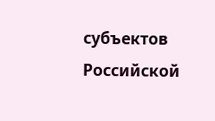субъектов Российской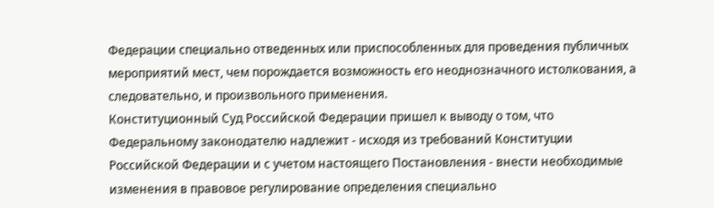Федерации специально отведенных или приспособленных для проведения публичных мероприятий мест, чем порождается возможность его неоднозначного истолкования, а следовательно, и произвольного применения.
Конституционный Суд Российской Федерации пришел к выводу о том, что Федеральному законодателю надлежит - исходя из требований Конституции Российской Федерации и с учетом настоящего Постановления - внести необходимые изменения в правовое регулирование определения специально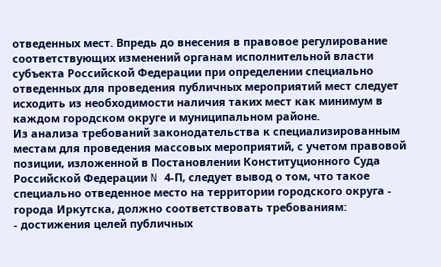отведенных мест. Впредь до внесения в правовое регулирование соответствующих изменений органам исполнительной власти субъекта Российской Федерации при определении специально отведенных для проведения публичных мероприятий мест следует исходить из необходимости наличия таких мест как минимум в каждом городском округе и муниципальном районе.
Из анализа требований законодательства к специализированным местам для проведения массовых мероприятий, с учетом правовой позиции, изложенной в Постановлении Конституционного Суда Российской Федерации N 4-П, следует вывод о том, что такое специально отведенное место на территории городского округа - города Иркутска, должно соответствовать требованиям:
- достижения целей публичных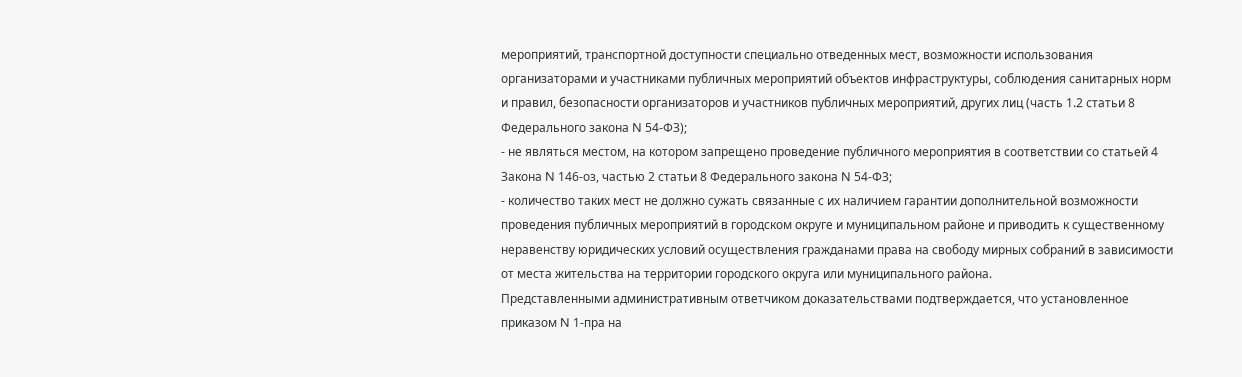мероприятий, транспортной доступности специально отведенных мест, возможности использования организаторами и участниками публичных мероприятий объектов инфраструктуры, соблюдения санитарных норм и правил, безопасности организаторов и участников публичных мероприятий, других лиц (часть 1.2 статьи 8 Федерального закона N 54-ФЗ);
- не являться местом, на котором запрещено проведение публичного мероприятия в соответствии со статьей 4 Закона N 146-оз, частью 2 статьи 8 Федерального закона N 54-ФЗ;
- количество таких мест не должно сужать связанные с их наличием гарантии дополнительной возможности проведения публичных мероприятий в городском округе и муниципальном районе и приводить к существенному неравенству юридических условий осуществления гражданами права на свободу мирных собраний в зависимости от места жительства на территории городского округа или муниципального района.
Представленными административным ответчиком доказательствами подтверждается, что установленное приказом N 1-пра на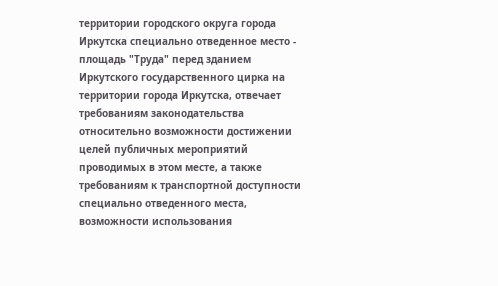территории городского округа города Иркутска специально отведенное место - площадь "Труда" перед зданием Иркутского государственного цирка на территории города Иркутска, отвечает требованиям законодательства относительно возможности достижении целей публичных мероприятий проводимых в этом месте, а также требованиям к транспортной доступности специально отведенного места, возможности использования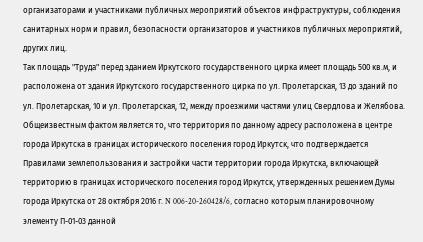организаторами и участниками публичных мероприятий объектов инфраструктуры, соблюдения санитарных норм и правил, безопасности организаторов и участников публичных мероприятий, других лиц.
Так площадь "Труда" перед зданием Иркутского государственного цирка имеет площадь 500 кв.м, и расположена от здания Иркутского государственного цирка по ул. Пролетарская, 13 до зданий по ул. Пролетарская, 10 и ул. Пролетарская, 12, между проезжими частями улиц Свердлова и Желябова.
Общеизвестным фактом является то, что территория по данному адресу расположена в центре города Иркутска в границах исторического поселения город Иркутск, что подтверждается Правилами землепользования и застройки части территории города Иркутска, включающей территорию в границах исторического поселения город Иркутск, утвержденных решением Думы города Иркутска от 28 октября 2016 г. N 006-20-260428/6, согласно которым планировочному элементу П-01-03 данной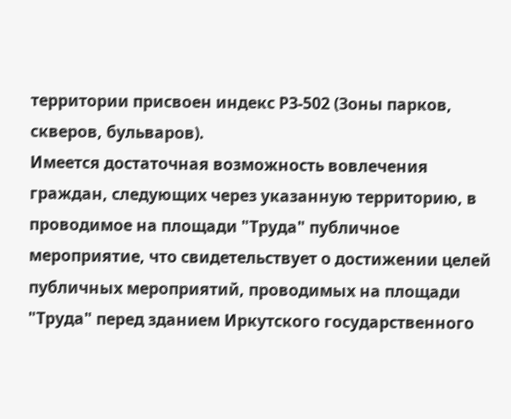территории присвоен индекс РЗ-502 (Зоны парков, скверов, бульваров).
Имеется достаточная возможность вовлечения граждан, следующих через указанную территорию, в проводимое на площади "Труда" публичное мероприятие, что свидетельствует о достижении целей публичных мероприятий, проводимых на площади "Труда" перед зданием Иркутского государственного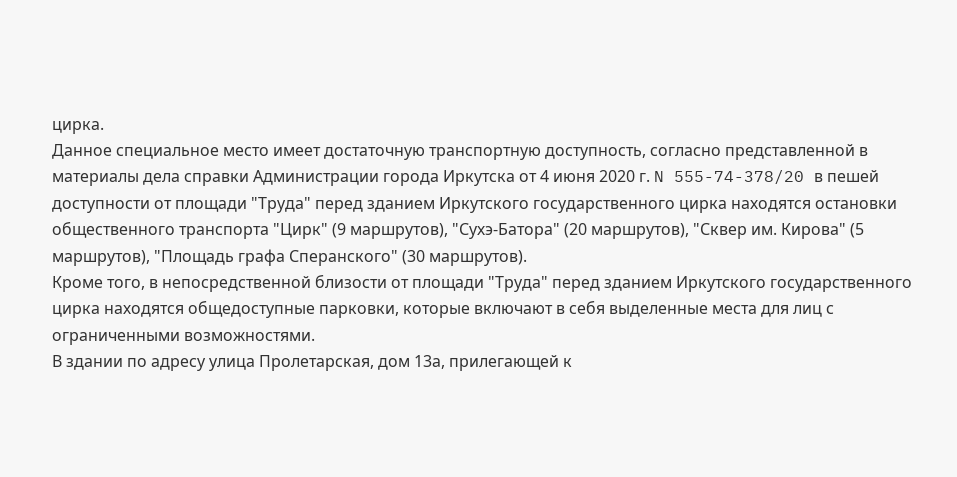цирка.
Данное специальное место имеет достаточную транспортную доступность, согласно представленной в материалы дела справки Администрации города Иркутска от 4 июня 2020 г. N 555-74-378/20 в пешей доступности от площади "Труда" перед зданием Иркутского государственного цирка находятся остановки общественного транспорта "Цирк" (9 маршрутов), "Сухэ-Батора" (20 маршрутов), "Сквер им. Кирова" (5 маршрутов), "Площадь графа Сперанского" (30 маршрутов).
Кроме того, в непосредственной близости от площади "Труда" перед зданием Иркутского государственного цирка находятся общедоступные парковки, которые включают в себя выделенные места для лиц с ограниченными возможностями.
В здании по адресу улица Пролетарская, дом 13а, прилегающей к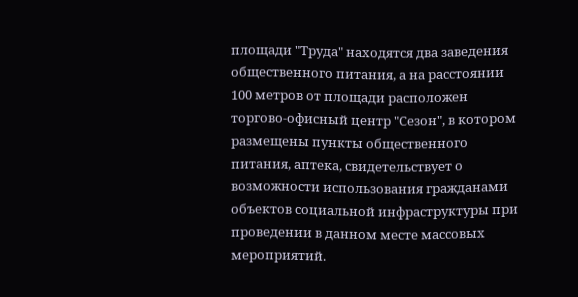площади "Труда" находятся два заведения общественного питания, а на расстоянии 100 метров от площади расположен торгово-офисный центр "Сезон", в котором размещены пункты общественного питания, аптека, свидетельствует о возможности использования гражданами объектов социальной инфраструктуры при проведении в данном месте массовых мероприятий.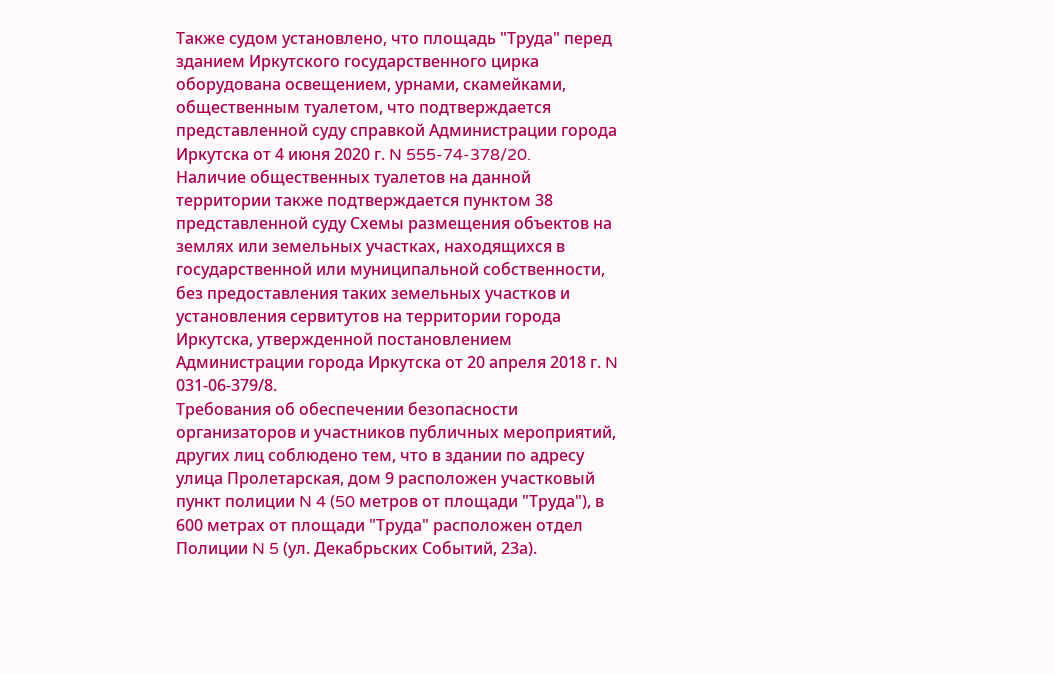Также судом установлено, что площадь "Труда" перед зданием Иркутского государственного цирка оборудована освещением, урнами, скамейками, общественным туалетом, что подтверждается представленной суду справкой Администрации города Иркутска от 4 июня 2020 г. N 555-74-378/20.
Наличие общественных туалетов на данной территории также подтверждается пунктом 38 представленной суду Схемы размещения объектов на землях или земельных участках, находящихся в государственной или муниципальной собственности, без предоставления таких земельных участков и установления сервитутов на территории города Иркутска, утвержденной постановлением Администрации города Иркутска от 20 апреля 2018 г. N 031-06-379/8.
Требования об обеспечении безопасности организаторов и участников публичных мероприятий, других лиц соблюдено тем, что в здании по адресу улица Пролетарская, дом 9 расположен участковый пункт полиции N 4 (50 метров от площади "Труда"), в 600 метрах от площади "Труда" расположен отдел Полиции N 5 (ул. Декабрьских Событий, 23а).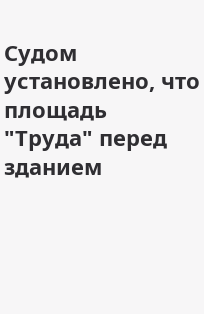Судом установлено, что площадь "Труда" перед зданием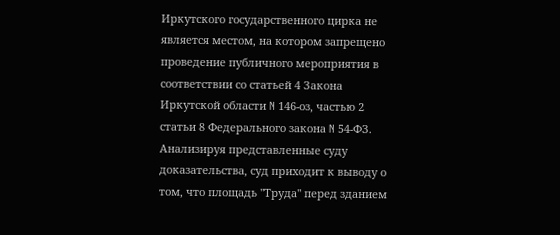Иркутского государственного цирка не является местом, на котором запрещено проведение публичного мероприятия в соответствии со статьей 4 Закона Иркутской области N 146-оз, частью 2 статьи 8 Федерального закона N 54-ФЗ.
Анализируя представленные суду доказательства, суд приходит к выводу о том, что площадь "Труда" перед зданием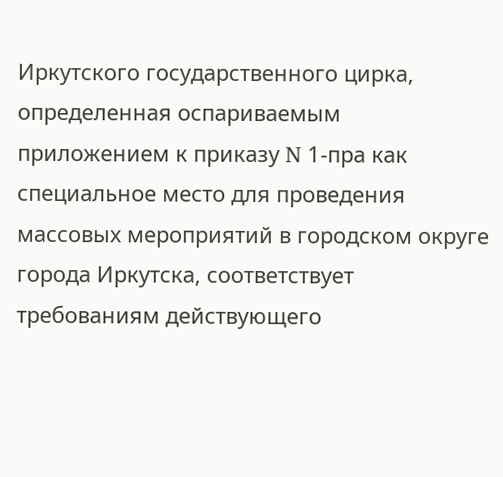Иркутского государственного цирка, определенная оспариваемым приложением к приказу N 1-пра как специальное место для проведения массовых мероприятий в городском округе города Иркутска, соответствует требованиям действующего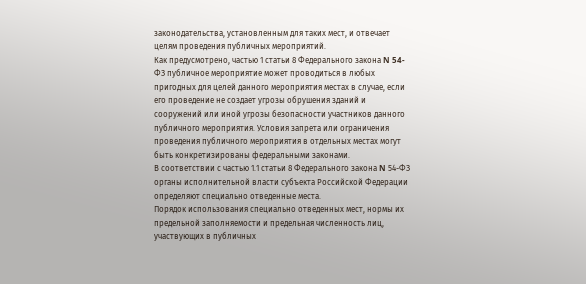законодательства, установленным для таких мест, и отвечает целям проведения публичных мероприятий.
Как предусмотрено, частью 1 статьи 8 Федерального закона N 54-ФЗ публичное мероприятие может проводиться в любых пригодных для целей данного мероприятия местах в случае, если его проведение не создает угрозы обрушения зданий и сооружений или иной угрозы безопасности участников данного публичного мероприятия. Условия запрета или ограничения проведения публичного мероприятия в отдельных местах могут быть конкретизированы федеральными законами.
В соответствии с частью 1.1 статьи 8 Федерального закона N 54-ФЗ органы исполнительной власти субъекта Российской Федерации определяют специально отведенные места.
Порядок использования специально отведенных мест, нормы их предельной заполняемости и предельная численность лиц, участвующих в публичных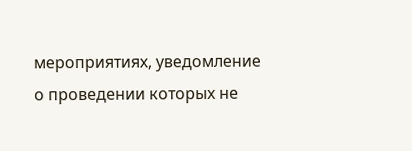мероприятиях, уведомление о проведении которых не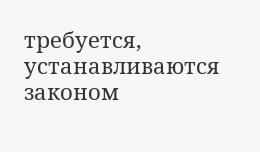требуется, устанавливаются законом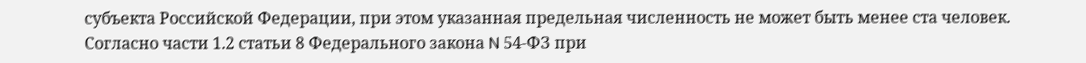субъекта Российской Федерации, при этом указанная предельная численность не может быть менее ста человек.
Согласно части 1.2 статьи 8 Федерального закона N 54-ФЗ при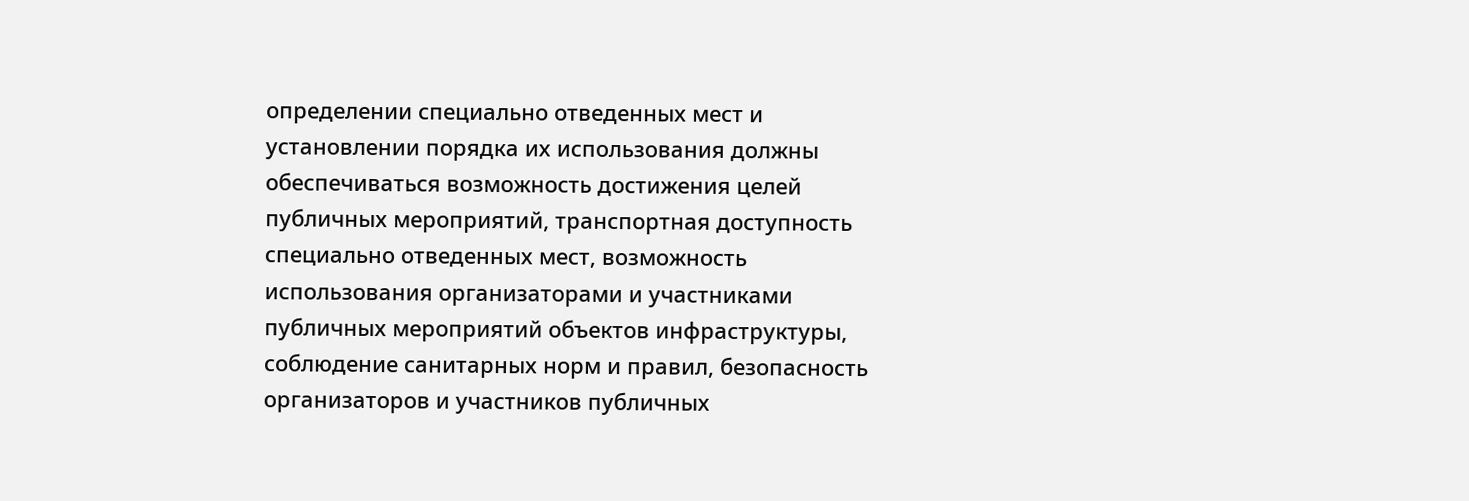определении специально отведенных мест и установлении порядка их использования должны обеспечиваться возможность достижения целей публичных мероприятий, транспортная доступность специально отведенных мест, возможность использования организаторами и участниками публичных мероприятий объектов инфраструктуры, соблюдение санитарных норм и правил, безопасность организаторов и участников публичных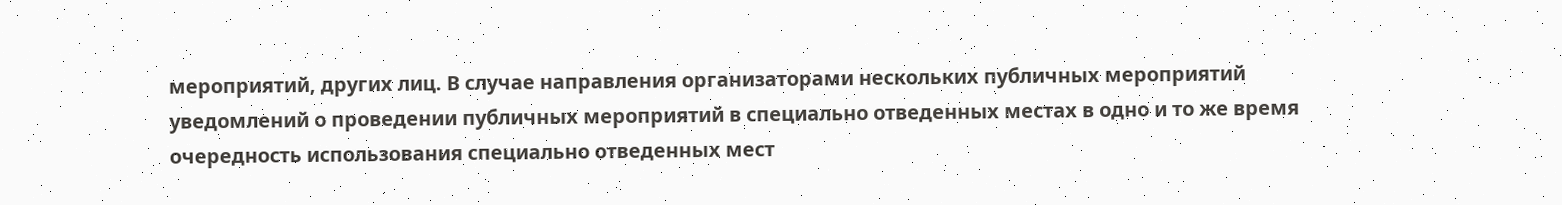мероприятий, других лиц. В случае направления организаторами нескольких публичных мероприятий уведомлений о проведении публичных мероприятий в специально отведенных местах в одно и то же время очередность использования специально отведенных мест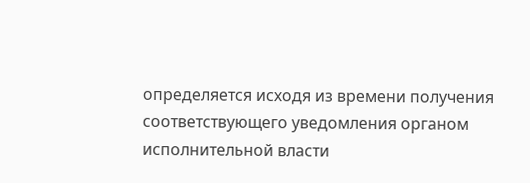определяется исходя из времени получения соответствующего уведомления органом исполнительной власти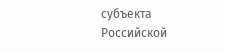субъекта Российской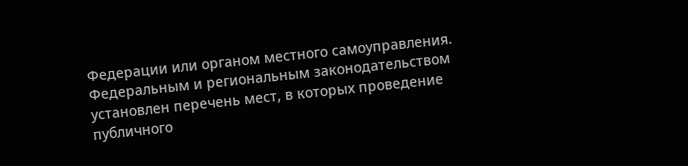Федерации или органом местного самоуправления.
Федеральным и региональным законодательством установлен перечень мест, в которых проведение публичного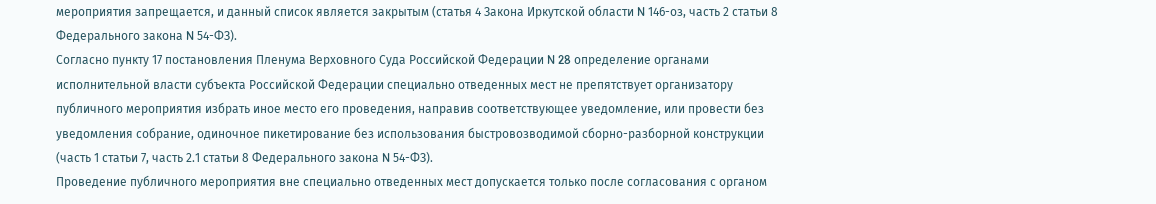мероприятия запрещается, и данный список является закрытым (статья 4 Закона Иркутской области N 146-оз, часть 2 статьи 8 Федерального закона N 54-ФЗ).
Согласно пункту 17 постановления Пленума Верховного Суда Российской Федерации N 28 определение органами исполнительной власти субъекта Российской Федерации специально отведенных мест не препятствует организатору публичного мероприятия избрать иное место его проведения, направив соответствующее уведомление, или провести без уведомления собрание, одиночное пикетирование без использования быстровозводимой сборно-разборной конструкции (часть 1 статьи 7, часть 2.1 статьи 8 Федерального закона N 54-ФЗ).
Проведение публичного мероприятия вне специально отведенных мест допускается только после согласования с органом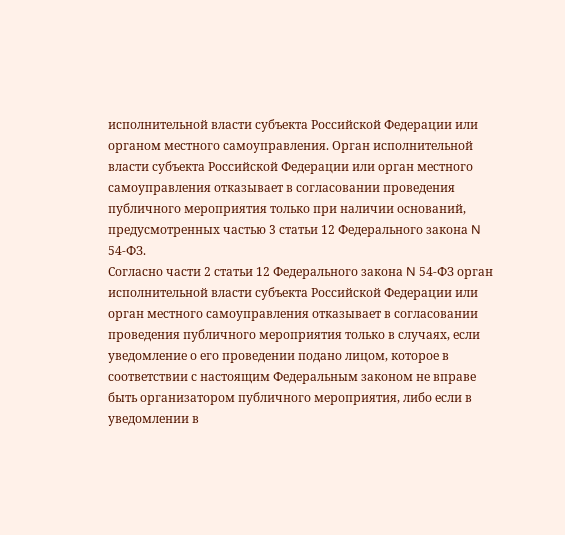исполнительной власти субъекта Российской Федерации или органом местного самоуправления. Орган исполнительной власти субъекта Российской Федерации или орган местного самоуправления отказывает в согласовании проведения публичного мероприятия только при наличии оснований, предусмотренных частью 3 статьи 12 Федерального закона N 54-ФЗ.
Согласно части 2 статьи 12 Федерального закона N 54-ФЗ орган исполнительной власти субъекта Российской Федерации или орган местного самоуправления отказывает в согласовании проведения публичного мероприятия только в случаях, если уведомление о его проведении подано лицом, которое в соответствии с настоящим Федеральным законом не вправе быть организатором публичного мероприятия, либо если в уведомлении в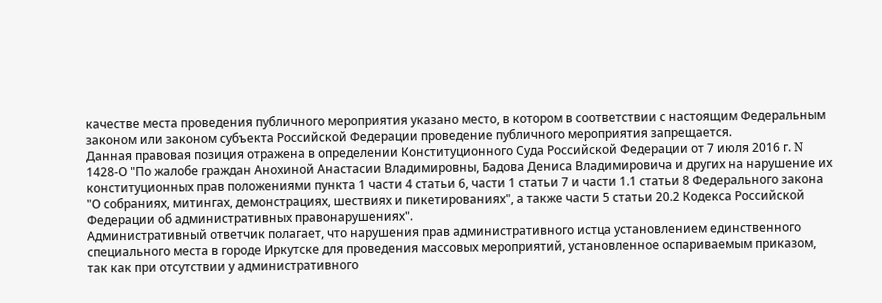качестве места проведения публичного мероприятия указано место, в котором в соответствии с настоящим Федеральным законом или законом субъекта Российской Федерации проведение публичного мероприятия запрещается.
Данная правовая позиция отражена в определении Конституционного Суда Российской Федерации от 7 июля 2016 г. N 1428-О "По жалобе граждан Анохиной Анастасии Владимировны, Бадова Дениса Владимировича и других на нарушение их конституционных прав положениями пункта 1 части 4 статьи 6, части 1 статьи 7 и части 1.1 статьи 8 Федерального закона "О собраниях, митингах, демонстрациях, шествиях и пикетированиях", а также части 5 статьи 20.2 Кодекса Российской Федерации об административных правонарушениях".
Административный ответчик полагает, что нарушения прав административного истца установлением единственного специального места в городе Иркутске для проведения массовых мероприятий, установленное оспариваемым приказом, так как при отсутствии у административного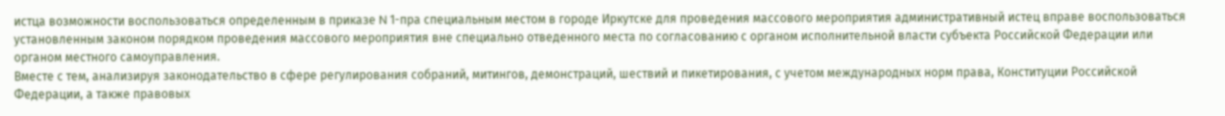истца возможности воспользоваться определенным в приказе N 1-пра специальным местом в городе Иркутске для проведения массового мероприятия административный истец вправе воспользоваться установленным законом порядком проведения массового мероприятия вне специально отведенного места по согласованию с органом исполнительной власти субъекта Российской Федерации или органом местного самоуправления.
Вместе с тем, анализируя законодательство в сфере регулирования собраний, митингов, демонстраций, шествий и пикетирования, с учетом международных норм права, Конституции Российской Федерации, а также правовых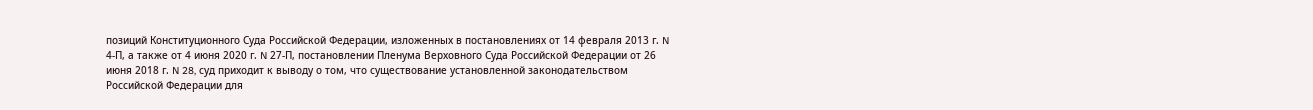позиций Конституционного Суда Российской Федерации, изложенных в постановлениях от 14 февраля 2013 г. N 4-П, а также от 4 июня 2020 г. N 27-П, постановлении Пленума Верховного Суда Российской Федерации от 26 июня 2018 г. N 28, суд приходит к выводу о том, что существование установленной законодательством Российской Федерации для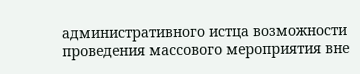административного истца возможности проведения массового мероприятия вне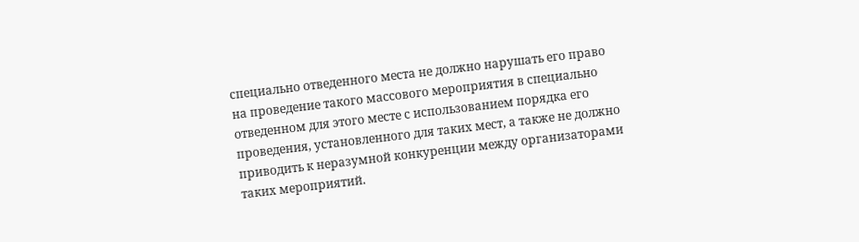специально отведенного места не должно нарушать его право на проведение такого массового мероприятия в специально отведенном для этого месте с использованием порядка его проведения, установленного для таких мест, а также не должно приводить к неразумной конкуренции между организаторами таких мероприятий.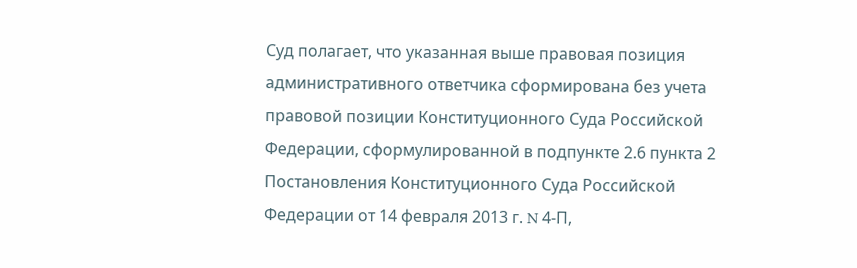Суд полагает, что указанная выше правовая позиция административного ответчика сформирована без учета правовой позиции Конституционного Суда Российской Федерации, сформулированной в подпункте 2.6 пункта 2 Постановления Конституционного Суда Российской Федерации от 14 февраля 2013 г. N 4-П,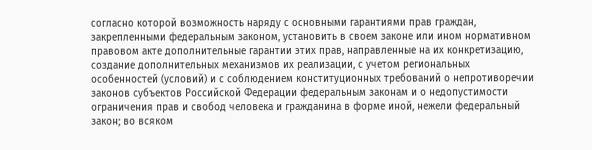согласно которой возможность наряду с основными гарантиями прав граждан, закрепленными федеральным законом, установить в своем законе или ином нормативном правовом акте дополнительные гарантии этих прав, направленные на их конкретизацию, создание дополнительных механизмов их реализации, с учетом региональных особенностей (условий) и с соблюдением конституционных требований о непротиворечии законов субъектов Российской Федерации федеральным законам и о недопустимости ограничения прав и свобод человека и гражданина в форме иной, нежели федеральный закон; во всяком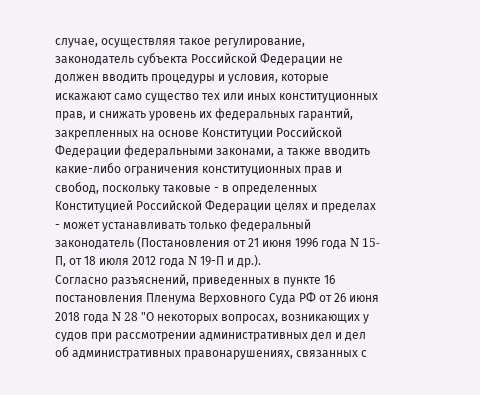случае, осуществляя такое регулирование, законодатель субъекта Российской Федерации не должен вводить процедуры и условия, которые искажают само существо тех или иных конституционных прав, и снижать уровень их федеральных гарантий, закрепленных на основе Конституции Российской Федерации федеральными законами, а также вводить какие-либо ограничения конституционных прав и свобод, поскольку таковые - в определенных Конституцией Российской Федерации целях и пределах - может устанавливать только федеральный законодатель (Постановления от 21 июня 1996 года N 15-П, от 18 июля 2012 года N 19-П и др.).
Согласно разъяснений, приведенных в пункте 16 постановления Пленума Верховного Суда РФ от 26 июня 2018 года N 28 "О некоторых вопросах, возникающих у судов при рассмотрении административных дел и дел об административных правонарушениях, связанных с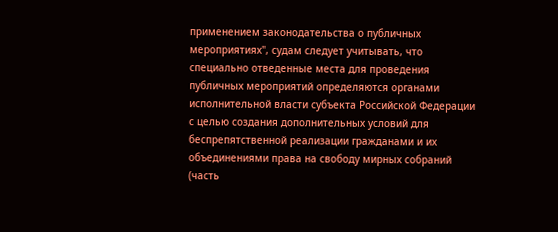применением законодательства о публичных мероприятиях", судам следует учитывать, что специально отведенные места для проведения публичных мероприятий определяются органами исполнительной власти субъекта Российской Федерации с целью создания дополнительных условий для беспрепятственной реализации гражданами и их объединениями права на свободу мирных собраний (часть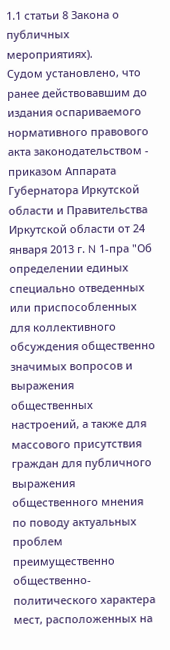1.1 статьи 8 Закона о публичных мероприятиях).
Судом установлено, что ранее действовавшим до издания оспариваемого нормативного правового акта законодательством - приказом Аппарата Губернатора Иркутской области и Правительства Иркутской области от 24 января 2013 г. N 1-пра "Об определении единых специально отведенных или приспособленных для коллективного обсуждения общественно значимых вопросов и выражения общественных настроений, а также для массового присутствия граждан для публичного выражения общественного мнения по поводу актуальных проблем преимущественно общественно-политического характера мест, расположенных на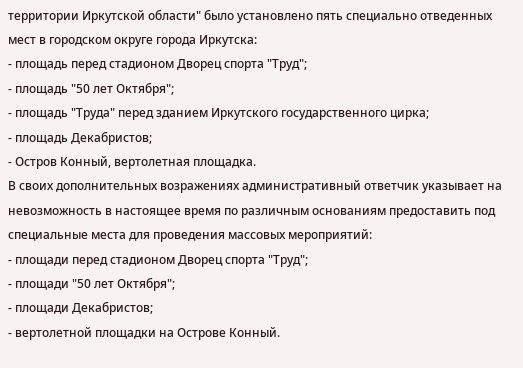территории Иркутской области" было установлено пять специально отведенных мест в городском округе города Иркутска:
- площадь перед стадионом Дворец спорта "Труд";
- площадь "50 лет Октября";
- площадь "Труда" перед зданием Иркутского государственного цирка;
- площадь Декабристов;
- Остров Конный, вертолетная площадка.
В своих дополнительных возражениях административный ответчик указывает на невозможность в настоящее время по различным основаниям предоставить под специальные места для проведения массовых мероприятий:
- площади перед стадионом Дворец спорта "Труд";
- площади "50 лет Октября";
- площади Декабристов;
- вертолетной площадки на Острове Конный.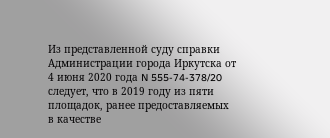Из представленной суду справки Администрации города Иркутска от 4 июня 2020 года N 555-74-378/20 следует, что в 2019 году из пяти площадок, ранее предоставляемых в качестве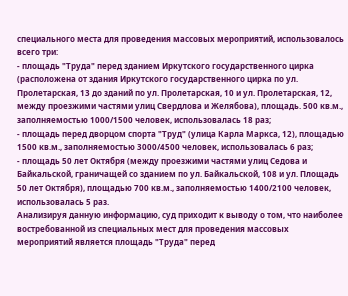специального места для проведения массовых мероприятий, использовалось всего три:
- площадь "Труда" перед зданием Иркутского государственного цирка (расположена от здания Иркутского государственного цирка по ул. Пролетарская, 13 до зданий по ул. Пролетарская, 10 и ул. Пролетарская, 12, между проезжими частями улиц Свердлова и Желябова), площадь. 500 кв.м., заполняемостью 1000/1500 человек, использовалась 18 раз;
- площадь перед дворцом спорта "Труд" (улица Карла Маркса, 12), площадью 1500 кв.м., заполняемостью 3000/4500 человек, использовалась 6 раз;
- площадь 50 лет Октября (между проезжими частями улиц Седова и Байкальской, граничащей со зданием по ул. Байкальской, 108 и ул. Площадь 50 лет Октября), площадью 700 кв.м., заполняемостью 1400/2100 человек, использовалась 5 раз.
Анализируя данную информацию, суд приходит к выводу о том, что наиболее востребованной из специальных мест для проведения массовых мероприятий является площадь "Труда" перед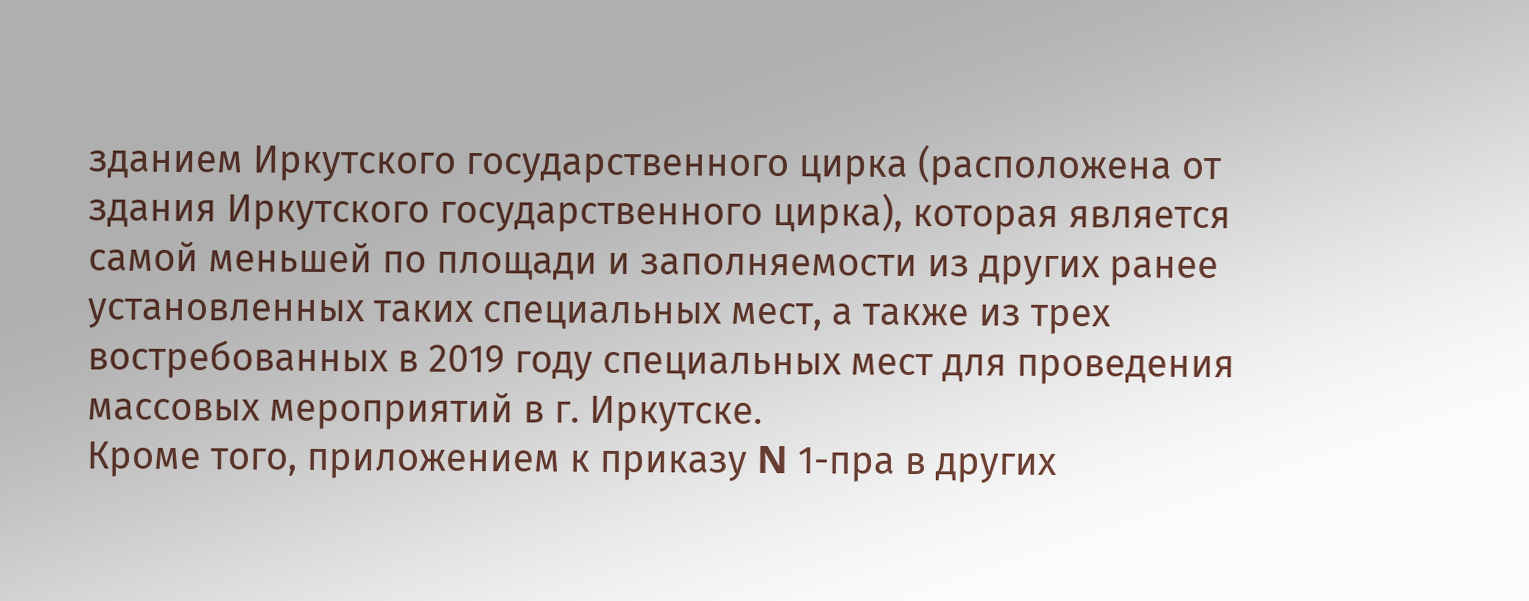зданием Иркутского государственного цирка (расположена от здания Иркутского государственного цирка), которая является самой меньшей по площади и заполняемости из других ранее установленных таких специальных мест, а также из трех востребованных в 2019 году специальных мест для проведения массовых мероприятий в г. Иркутске.
Кроме того, приложением к приказу N 1-пра в других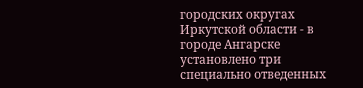городских округах Иркутской области - в городе Ангарске установлено три специально отведенных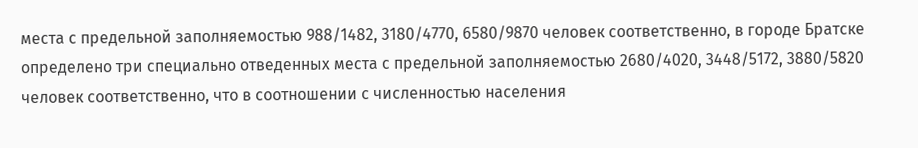места с предельной заполняемостью 988/1482, 3180/4770, 6580/9870 человек соответственно, в городе Братске определено три специально отведенных места с предельной заполняемостью 2680/4020, 3448/5172, 3880/5820 человек соответственно, что в соотношении с численностью населения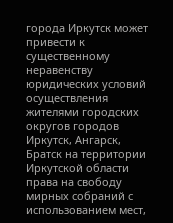города Иркутск может привести к существенному неравенству юридических условий осуществления жителями городских округов городов Иркутск, Ангарск, Братск на территории Иркутской области права на свободу мирных собраний с использованием мест,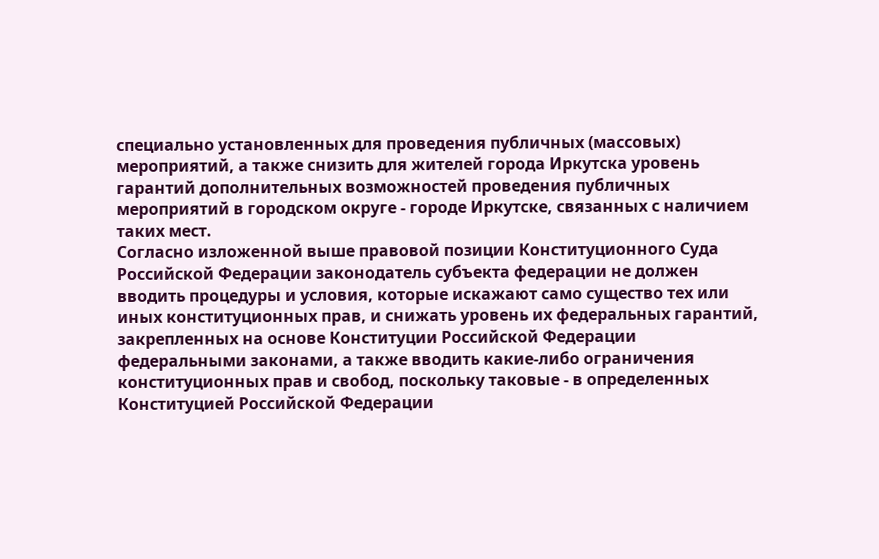специально установленных для проведения публичных (массовых) мероприятий, а также снизить для жителей города Иркутска уровень гарантий дополнительных возможностей проведения публичных мероприятий в городском округе - городе Иркутске, связанных с наличием таких мест.
Согласно изложенной выше правовой позиции Конституционного Суда Российской Федерации законодатель субъекта федерации не должен вводить процедуры и условия, которые искажают само существо тех или иных конституционных прав, и снижать уровень их федеральных гарантий, закрепленных на основе Конституции Российской Федерации федеральными законами, а также вводить какие-либо ограничения конституционных прав и свобод, поскольку таковые - в определенных Конституцией Российской Федерации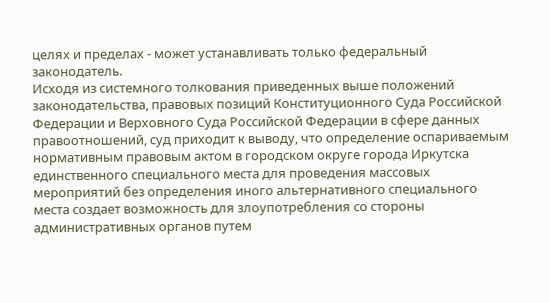целях и пределах - может устанавливать только федеральный законодатель.
Исходя из системного толкования приведенных выше положений законодательства, правовых позиций Конституционного Суда Российской Федерации и Верховного Суда Российской Федерации в сфере данных правоотношений, суд приходит к выводу, что определение оспариваемым нормативным правовым актом в городском округе города Иркутска единственного специального места для проведения массовых мероприятий без определения иного альтернативного специального места создает возможность для злоупотребления со стороны административных органов путем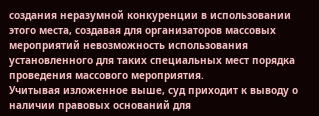создания неразумной конкуренции в использовании этого места, создавая для организаторов массовых мероприятий невозможность использования установленного для таких специальных мест порядка проведения массового мероприятия.
Учитывая изложенное выше, суд приходит к выводу о наличии правовых оснований для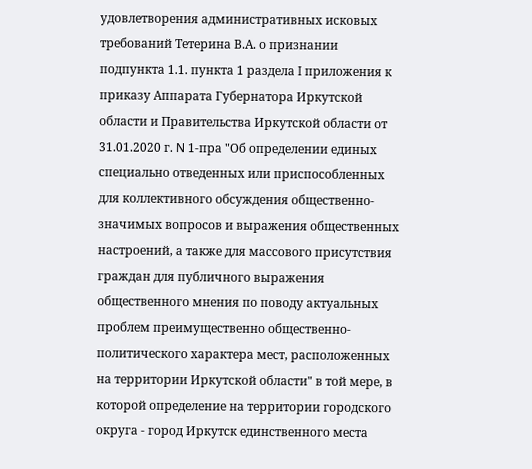удовлетворения административных исковых требований Тетерина В.А. о признании подпункта 1.1. пункта 1 раздела I приложения к приказу Аппарата Губернатора Иркутской области и Правительства Иркутской области от 31.01.2020 г. N 1-пра "Об определении единых специально отведенных или приспособленных для коллективного обсуждения общественно-значимых вопросов и выражения общественных настроений, а также для массового присутствия граждан для публичного выражения общественного мнения по поводу актуальных проблем преимущественно общественно-политического характера мест, расположенных на территории Иркутской области" в той мере, в которой определение на территории городского округа - город Иркутск единственного места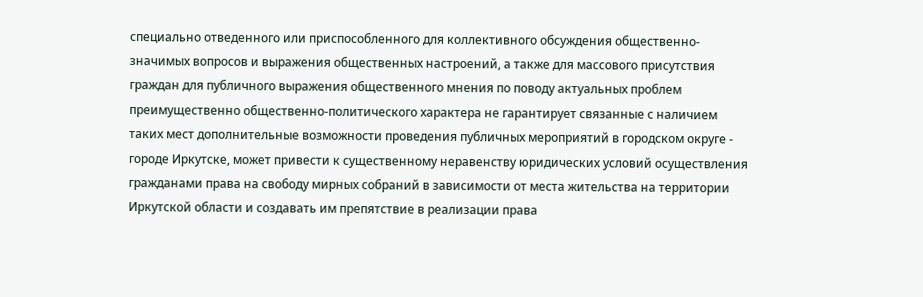специально отведенного или приспособленного для коллективного обсуждения общественно-значимых вопросов и выражения общественных настроений, а также для массового присутствия граждан для публичного выражения общественного мнения по поводу актуальных проблем преимущественно общественно-политического характера не гарантирует связанные с наличием таких мест дополнительные возможности проведения публичных мероприятий в городском округе - городе Иркутске, может привести к существенному неравенству юридических условий осуществления гражданами права на свободу мирных собраний в зависимости от места жительства на территории Иркутской области и создавать им препятствие в реализации права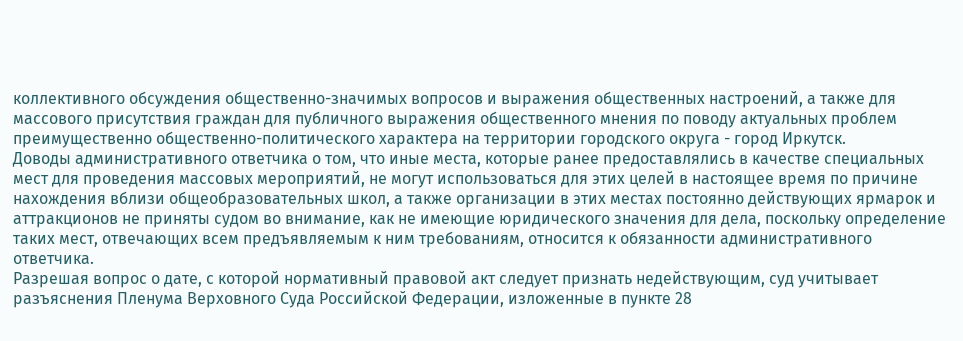коллективного обсуждения общественно-значимых вопросов и выражения общественных настроений, а также для массового присутствия граждан для публичного выражения общественного мнения по поводу актуальных проблем преимущественно общественно-политического характера на территории городского округа - город Иркутск.
Доводы административного ответчика о том, что иные места, которые ранее предоставлялись в качестве специальных мест для проведения массовых мероприятий, не могут использоваться для этих целей в настоящее время по причине нахождения вблизи общеобразовательных школ, а также организации в этих местах постоянно действующих ярмарок и аттракционов не приняты судом во внимание, как не имеющие юридического значения для дела, поскольку определение таких мест, отвечающих всем предъявляемым к ним требованиям, относится к обязанности административного ответчика.
Разрешая вопрос о дате, с которой нормативный правовой акт следует признать недействующим, суд учитывает разъяснения Пленума Верховного Суда Российской Федерации, изложенные в пункте 28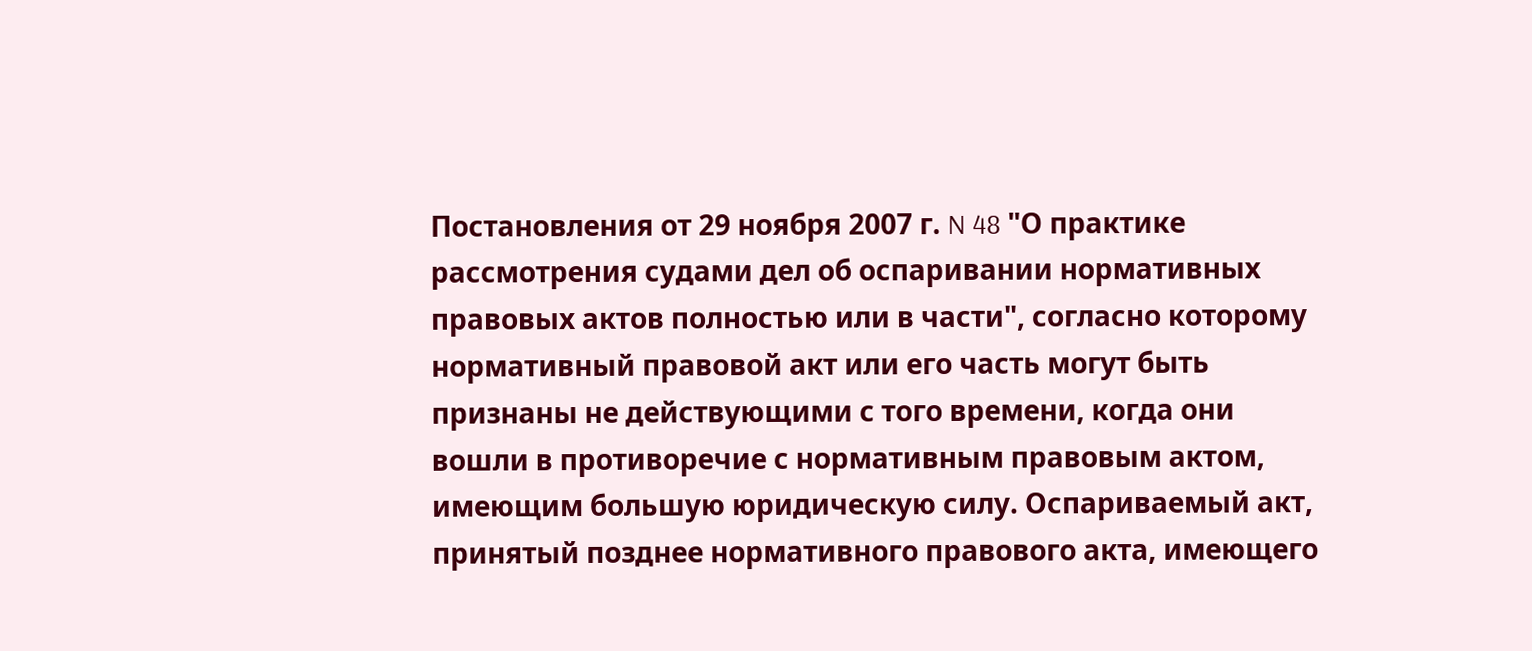Постановления от 29 ноября 2007 г. N 48 "О практике рассмотрения судами дел об оспаривании нормативных правовых актов полностью или в части", согласно которому нормативный правовой акт или его часть могут быть признаны не действующими с того времени, когда они вошли в противоречие с нормативным правовым актом, имеющим большую юридическую силу. Оспариваемый акт, принятый позднее нормативного правового акта, имеющего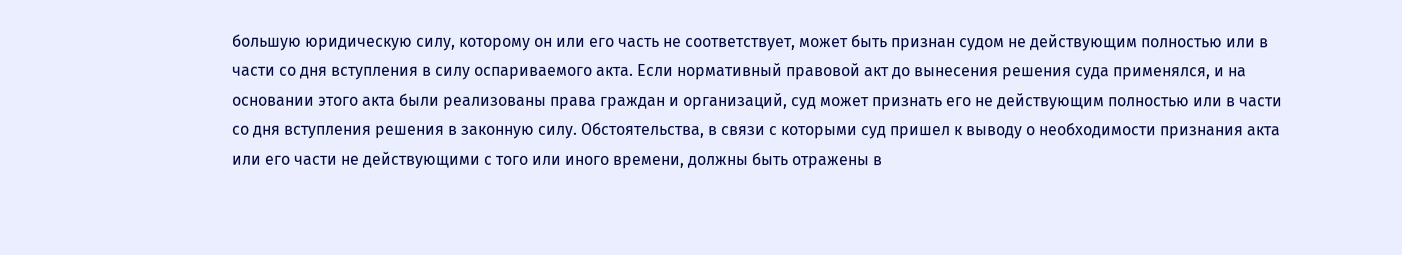большую юридическую силу, которому он или его часть не соответствует, может быть признан судом не действующим полностью или в части со дня вступления в силу оспариваемого акта. Если нормативный правовой акт до вынесения решения суда применялся, и на основании этого акта были реализованы права граждан и организаций, суд может признать его не действующим полностью или в части со дня вступления решения в законную силу. Обстоятельства, в связи с которыми суд пришел к выводу о необходимости признания акта или его части не действующими с того или иного времени, должны быть отражены в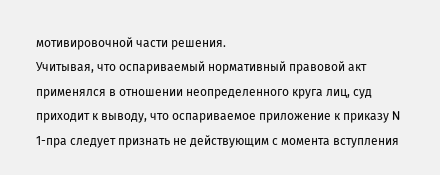мотивировочной части решения.
Учитывая, что оспариваемый нормативный правовой акт применялся в отношении неопределенного круга лиц, суд приходит к выводу, что оспариваемое приложение к приказу N 1-пра следует признать не действующим с момента вступления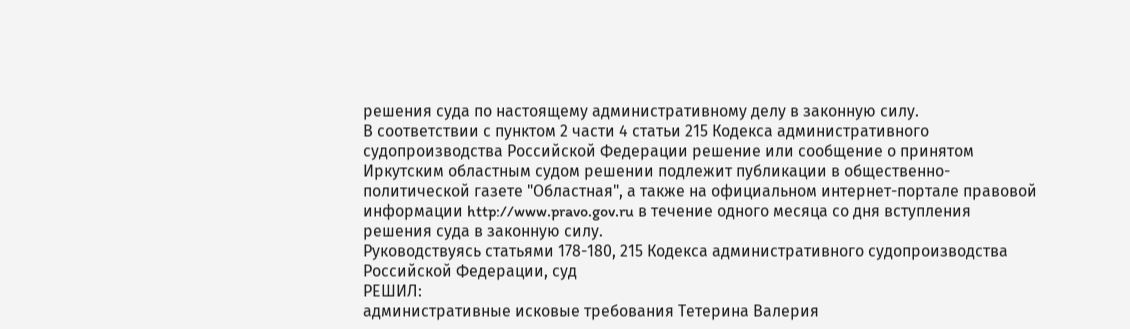решения суда по настоящему административному делу в законную силу.
В соответствии с пунктом 2 части 4 статьи 215 Кодекса административного судопроизводства Российской Федерации решение или сообщение о принятом Иркутским областным судом решении подлежит публикации в общественно-политической газете "Областная", а также на официальном интернет-портале правовой информации http://www.pravo.gov.ru в течение одного месяца со дня вступления решения суда в законную силу.
Руководствуясь статьями 178-180, 215 Кодекса административного судопроизводства Российской Федерации, суд
РЕШИЛ:
административные исковые требования Тетерина Валерия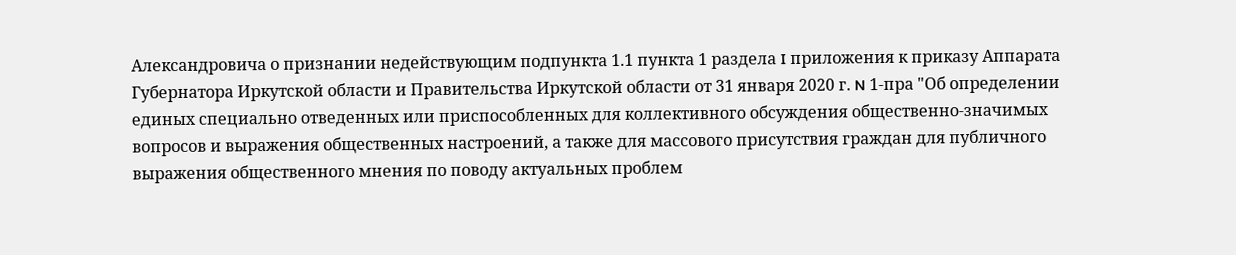Александровича о признании недействующим подпункта 1.1 пункта 1 раздела I приложения к приказу Аппарата Губернатора Иркутской области и Правительства Иркутской области от 31 января 2020 г. N 1-пра "Об определении единых специально отведенных или приспособленных для коллективного обсуждения общественно-значимых вопросов и выражения общественных настроений, а также для массового присутствия граждан для публичного выражения общественного мнения по поводу актуальных проблем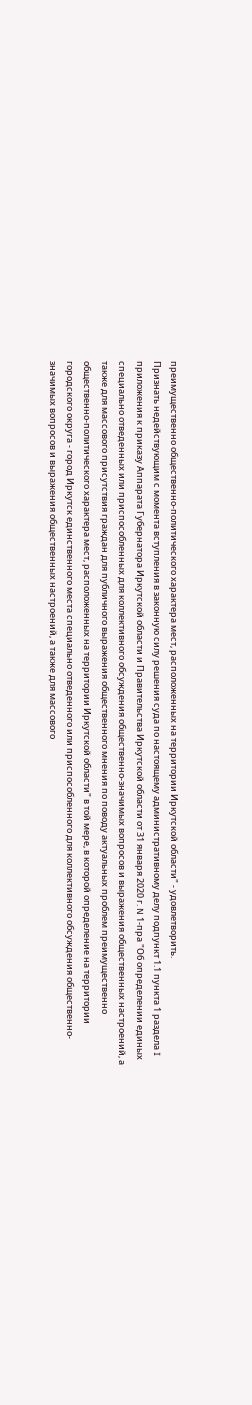преимущественно общественно-политического характера мест, расположенных на территории Иркутской области" - удовлетворить.
Признать недействующим с момента вступления в законную силу решения суда по настоящему административному делу подпункт 1.1 пункта 1 раздела I приложения к приказу Аппарата Губернатора Иркутской области и Правительства Иркутской области от 31 января 2020 г. N 1-пра "Об определении единых специально отведенных или приспособленных для коллективного обсуждения общественно-значимых вопросов и выражения общественных настроений, а также для массового присутствия граждан для публичного выражения общественного мнения по поводу актуальных проблем преимущественно общественно-политического характера мест, расположенных на территории Иркутской области" в той мере, в которой определение на территории городского округа - город Иркутск единственного места специально отведенного или приспособленного для коллективного обсуждения общественно-значимых вопросов и выражения общественных настроений, а также для массового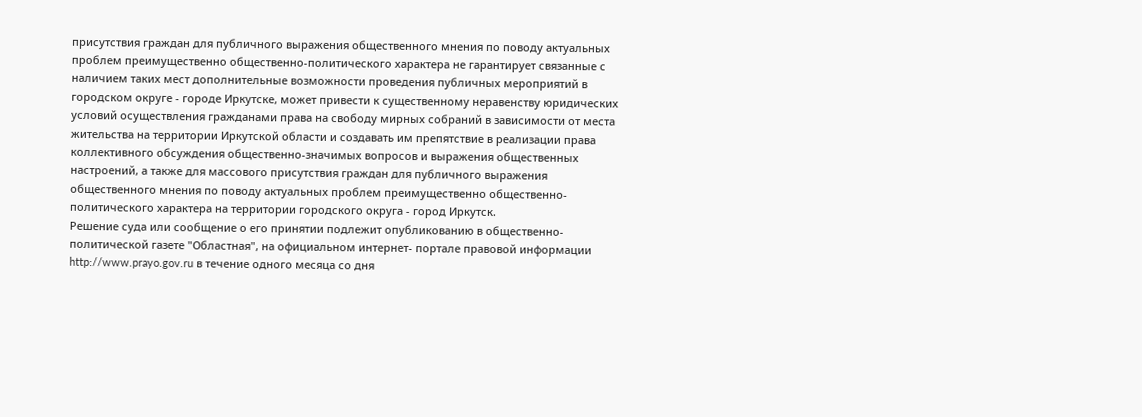присутствия граждан для публичного выражения общественного мнения по поводу актуальных проблем преимущественно общественно-политического характера не гарантирует связанные с наличием таких мест дополнительные возможности проведения публичных мероприятий в городском округе - городе Иркутске, может привести к существенному неравенству юридических условий осуществления гражданами права на свободу мирных собраний в зависимости от места жительства на территории Иркутской области и создавать им препятствие в реализации права коллективного обсуждения общественно-значимых вопросов и выражения общественных настроений, а также для массового присутствия граждан для публичного выражения общественного мнения по поводу актуальных проблем преимущественно общественно-политического характера на территории городского округа - город Иркутск.
Решение суда или сообщение о его принятии подлежит опубликованию в общественно-политической газете "Областная", на официальном интернет- портале правовой информации http://www.prayo.gov.ru в течение одного месяца со дня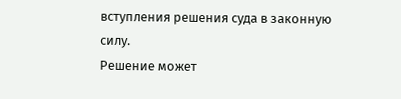вступления решения суда в законную силу.
Решение может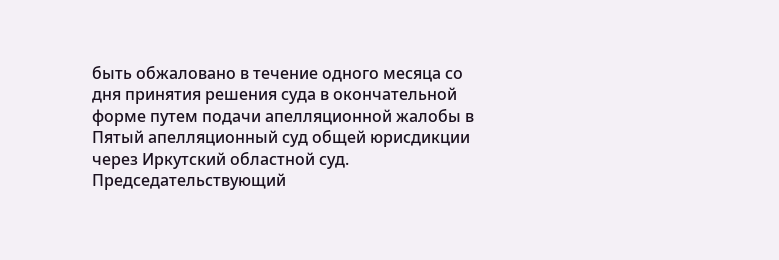быть обжаловано в течение одного месяца со дня принятия решения суда в окончательной форме путем подачи апелляционной жалобы в Пятый апелляционный суд общей юрисдикции через Иркутский областной суд.
Председательствующий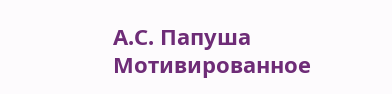А.С. Папуша
Мотивированное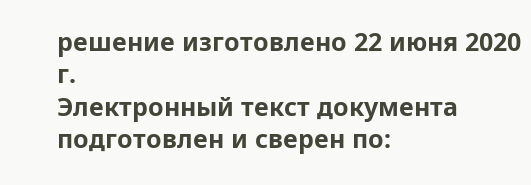решение изготовлено 22 июня 2020 г.
Электронный текст документа
подготовлен и сверен по: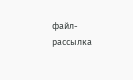файл-рассылка